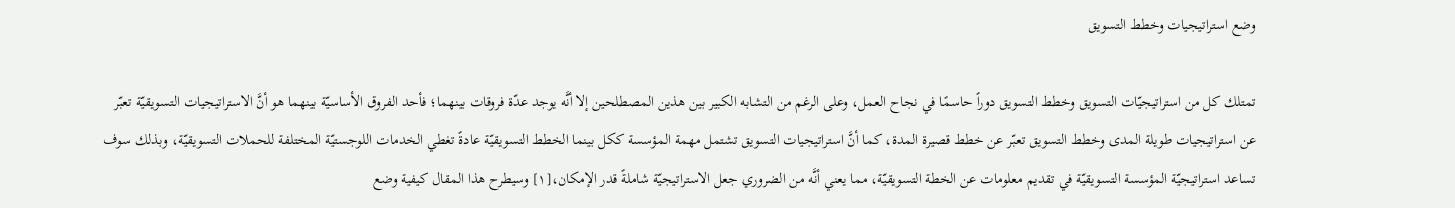وضع استراتيجيات وخطط التسويق

تمتلك كل من استراتيجيّات التسويق وخطط التسويق دوراً حاسمًا في نجاح العمل، وعلى الرغم من التشابه الكبير بين هذين المصطلحين إلا أنَّه يوجد عدّة فروقات بينهما؛ فأحد الفروق الأساسيّة بينهما هو أنَّ الاستراتيجيات التسويقيّة تعبّر عن استراتيجيات طويلة المدى وخطط التسويق تعبّر عن خطط قصيرة المدة، كما أنَّ استراتيجيات التسويق تشتمل مهمة المؤسسة ككل بينما الخطط التسويقيّة عادةً تغطي الخدمات اللوجستيّة المختلفة للحملات التسويقيّة، وبذلك سوف تساعد استراتيجيّة المؤسسة التسويقيّة في تقديم معلومات عن الخطة التسويقيّة، مما يعني أنَّه من الضروري جعل الاستراتيجيّة شاملةً قدر الإمكان،[١] وسيطرح هذا المقال كيفية وضع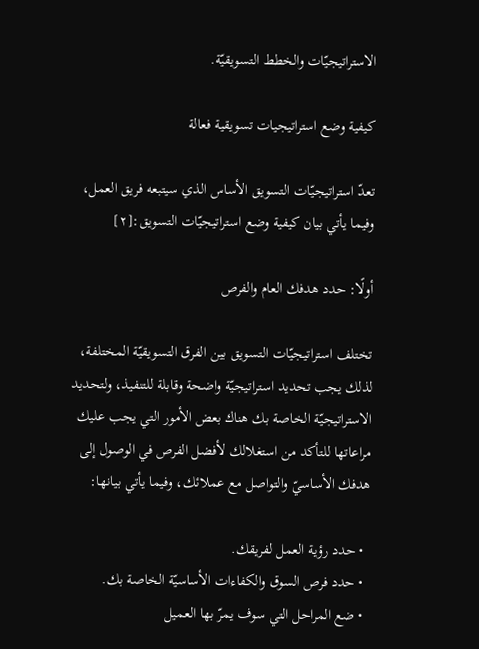الاستراتيجيّات والخطط التسويقيّة.

كيفية وضع استراتيجيات تسويقية فعالة

تعدّ استراتيجيّات التسويق الأساس الذي سيتبعه فريق العمل، وفيما يأتي بيان كيفية وضع استراتيجيّات التسويق:[٢]

أولًا: حدد هدفك العام والفرص

تختلف استراتيجيّات التسويق بين الفرق التسويقيّة المختلفة، لذلك يجب تحديد استراتيجيّة واضحة وقابلة للتنفيذ، ولتحديد الاستراتيجيّة الخاصة بك هناك بعض الأمور التي يجب عليك مراعاتها للتأكد من استغلالك لأفضل الفرص في الوصول إلى هدفك الأساسيّ والتواصل مع عملائك، وفيما يأتي بيانها:

  • حدد رؤية العمل لفريقك.
  • حدد فرص السوق والكفاءات الأساسيّة الخاصة بك.
  • ضع المراحل التي سوف يمرّ بها العميل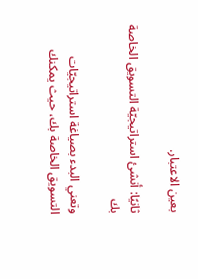بعين الاعتبار.

ثانيًا: أنشئ استراتيجيّة التسويق الخاصة بك

وتعني البدء بصياغة استراتيجيّات التسويق الخاصة بك، حيث يمكنك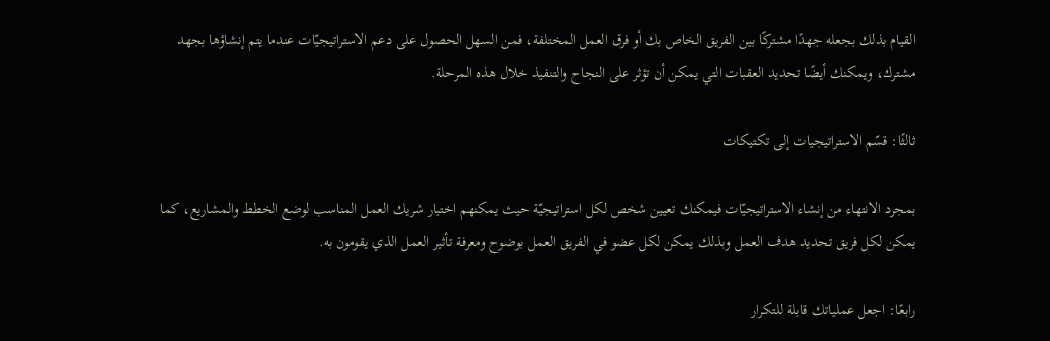القيام بذلك بجعله جهدًا مشتركًا بين الفريق الخاص بك أو فرق العمل المختلفة، فمن السهل الحصول على دعم الاستراتيجيّات عندما يتم إنشاؤها بجهد مشترك، ويمكنك أيضًا تحديد العقبات التي يمكن أن تؤثر على النجاح والتنفيذ خلال هذه المرحلة.

ثالثًا: قسّم الاستراتيجيات إلى تكتيكات

بمجرد الانتهاء من إنشاء الاستراتيجيّات فيمكنك تعيين شخص لكل استراتيجيّة حيث يمكنهم اختيار شريك العمل المناسب لوضع الخطط والمشاريع، كما يمكن لكل فريق تحديد هدف العمل وبذلك يمكن لكل عضو في الفريق العمل بوضوح ومعرفة تأثير العمل الذي يقومون به.

رابعًا: اجعل عملياتك قابلة للتكرار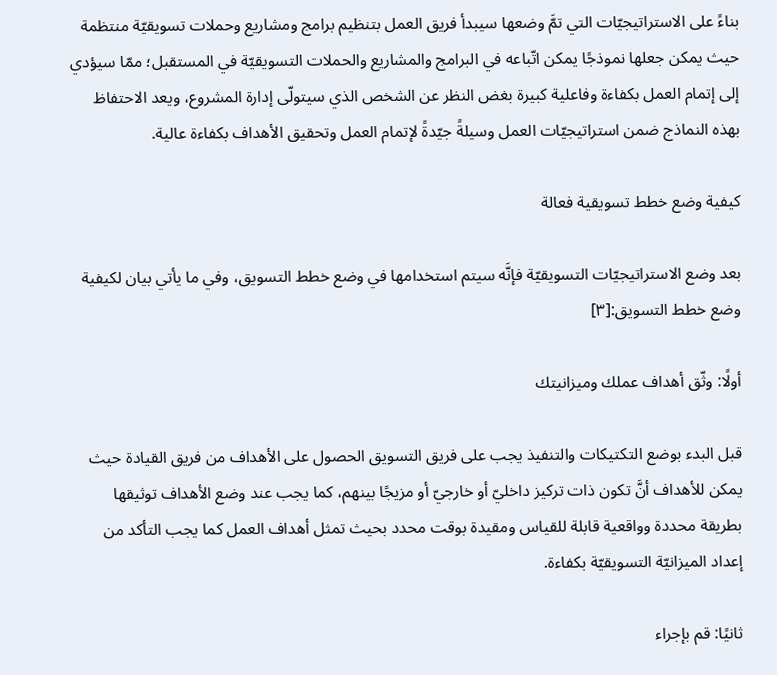بناءً على الاستراتيجيّات التي تمَّ وضعها سيبدأ فريق العمل بتنظيم برامج ومشاريع وحملات تسويقيّة منتظمة حيث يمكن جعلها نموذجًا يمكن اتّباعه في البرامج والمشاريع والحملات التسويقيّة في المستقبل؛ ممّا سيؤدي إلى إتمام العمل بكفاءة وفاعلية كبيرة بغض النظر عن الشخص الذي سيتولّى إدارة المشروع، ويعد الاحتفاظ بهذه النماذج ضمن استراتيجيّات العمل وسيلةً جيّدةً لإتمام العمل وتحقيق الأهداف بكفاءة عالية.

كيفية وضع خطط تسويقية فعالة

بعد وضع الاستراتيجيّات التسويقيّة فإنَّه سيتم استخدامها في وضع خطط التسويق، وفي ما يأتي بيان لكيفية وضع خطط التسويق:[٣]

أولًا: وثّق أهداف عملك وميزانيتك

قبل البدء بوضع التكتيكات والتنفيذ يجب على فريق التسويق الحصول على الأهداف من فريق القيادة حيث يمكن للأهداف أنَّ تكون ذات تركيز داخليّ أو خارجيّ أو مزيجًا بينهم، كما يجب عند وضع الأهداف توثيقها بطريقة محددة وواقعية قابلة للقياس ومقيدة بوقت محدد بحيث تمثل أهداف العمل كما يجب التأكد من إعداد الميزانيّة التسويقيّة بكفاءة.

ثانيًا: قم بإجراء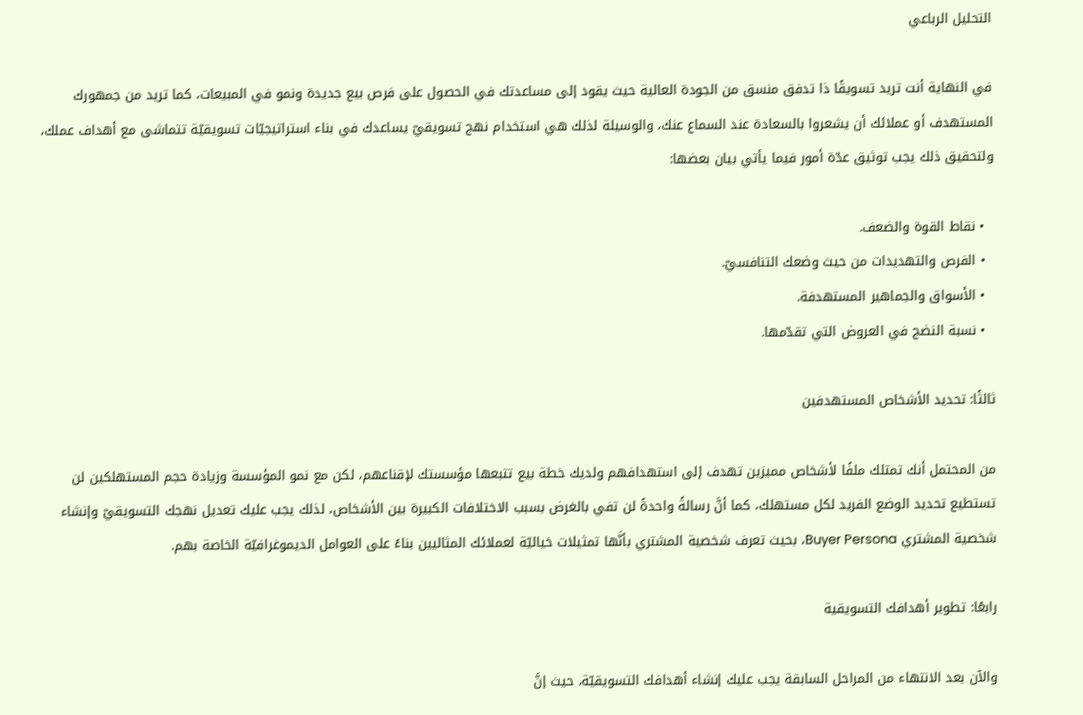التحليل الرباعي

في النهاية أنت تريد تسويقًا ذا تدفق منسق من الجودة العالية حيث يقود إلى مساعدتك في الحصول على فرص بيع جديدة ونمو في المبيعات، كما تريد من جمهورك المستهدف أو عملائك أن يشعروا بالسعادة عند السماع عنك، والوسيلة لذلك هي استخدام نهج تسويقيّ يساعدك في بناء استراتيجيّات تسويقيّة تتماشى مع أهداف عملك، ولتحقيق ذلك يجب توثيق عدّة أمور فيما يأتي بيان بعضها:

  • نقاط القوة والضعف.
  • الفرص والتهديدات من حيث وضعك التنافسيّ.
  • الأسواق والجماهير المستهدفة.
  • نسبة النضج في العروض التي تقدّمها.

ثالثًا: تحديد الأشخاص المستهدفين

من المحتمل أنك تمتلك ملفًا لأشخاص مميزين تهدف إلى استهدافهم ولديك خطة بيع تتبعها مؤسستك لإقناعهم، لكن مع نمو المؤسسة وزيادة حجم المستهلكين لن تستطيع تحديد الوضع الفريد لكل مستهلك، كما أنَّ رسالةً واحدةً لن تفي بالغرض بسبب الاختلافات الكبيرة بين الأشخاص، لذلك يجب عليك تعديل نهجك التسويقيّ وإنشاء شخصية المشتري Buyer Persona، بحيث تعرف شخصية المشتري بأنَّها تمثيلات خياليّة لعملائك المثاليين بناءً على العوامل الديموغرافيّة الخاصة بهم.

رابعًا: تطوير أهدافك التسويقية

والآن بعد الانتهاء من المراحل السابقة يجب عليك إنشاء أهدافك التسويقيّة، حيث إنَّ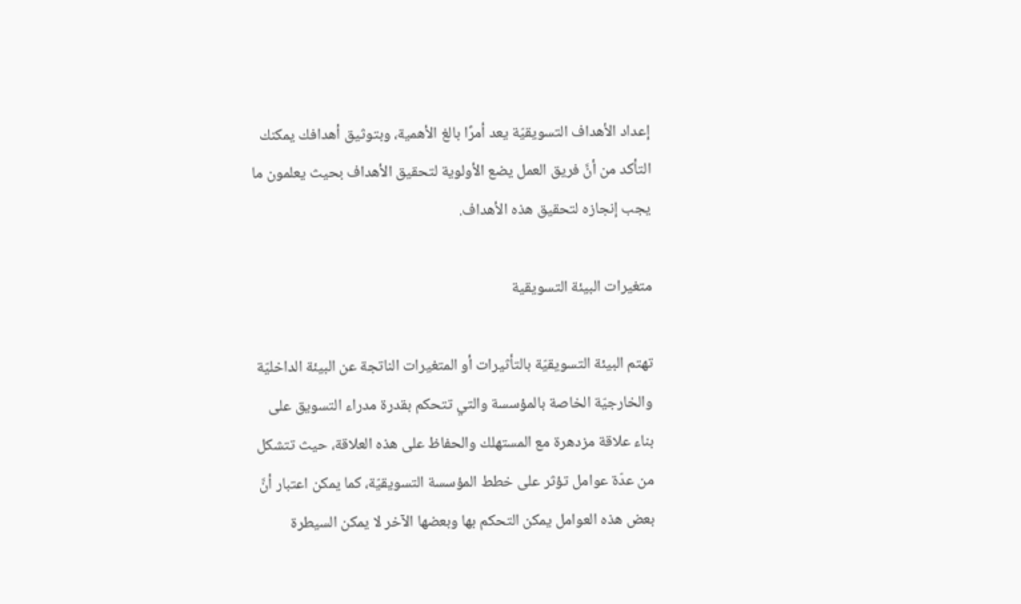إعداد الأهداف التسويقيّة يعد أمرًا بالغ الأهمية، وبتوثيق أهدافك يمكنك التأكد من أنَّ فريق العمل يضع الأولوية لتحقيق الأهداف بحيث يعلمون ما يجب إنجازه لتحقيق هذه الأهداف.

متغيرات البيئة التسويقية

تهتم البيئة التسويقيّة بالتأثيرات أو المتغيرات الناتجة عن البيئة الداخليّة والخارجيّة الخاصة بالمؤسسة والتي تتحكم بقدرة مدراء التسويق على بناء علاقة مزدهرة مع المستهلك والحفاظ على هذه العلاقة، حيث تتشكل من عدّة عوامل تؤثر على خطط المؤسسة التسويقيّة، كما يمكن اعتبار أنَّ بعض هذه العوامل يمكن التحكم بها وبعضها الآخر لا يمكن السيطرة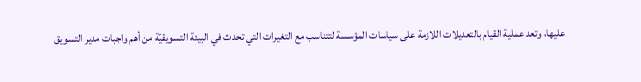عليها، وتعد عملية القيام بالتعديلات اللازمة على سياسات المؤسسة لتتناسب مع التغيرات التي تحدث في البيئة التسويقيّة من أهم واجبات مدير التسويق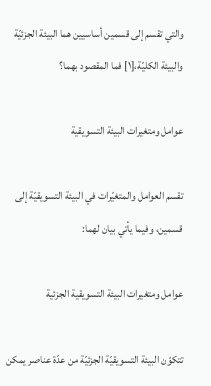والتي تقسم إلى قسمين أساسيين هما البيئة الجزئيّة والبيئة الكليّة،[١] فما المقصود بهما؟

عوامل ومتغيرات البيئة التسويقية

تقسم العوامل والمتغيّرات في البيئة التسويقيّة إلى قسمين، وفيما يأتي بيان لهما:

عوامل ومتغيرات البيئة التسويقية الجزئية

تتكوّن البيئة التسويقيّة الجزئيّة من عدّة عناصر يمكن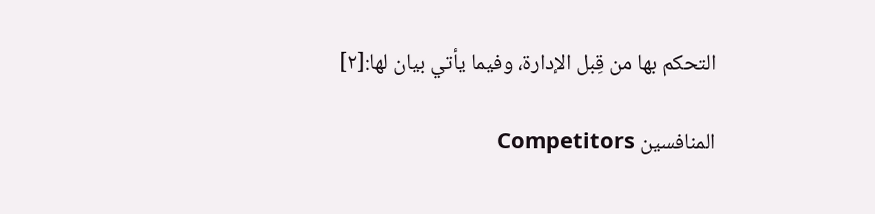التحكم بها من قِبل الإدارة، وفيما يأتي بيان لها:[٢]

المنافسين Competitors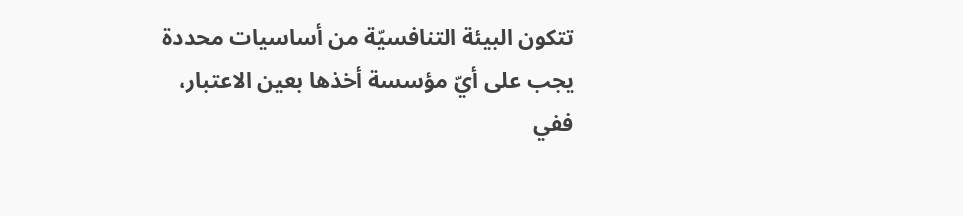تتكون البيئة التنافسيّة من أساسيات محددة يجب على أيّ مؤسسة أخذها بعين الاعتبار، ففي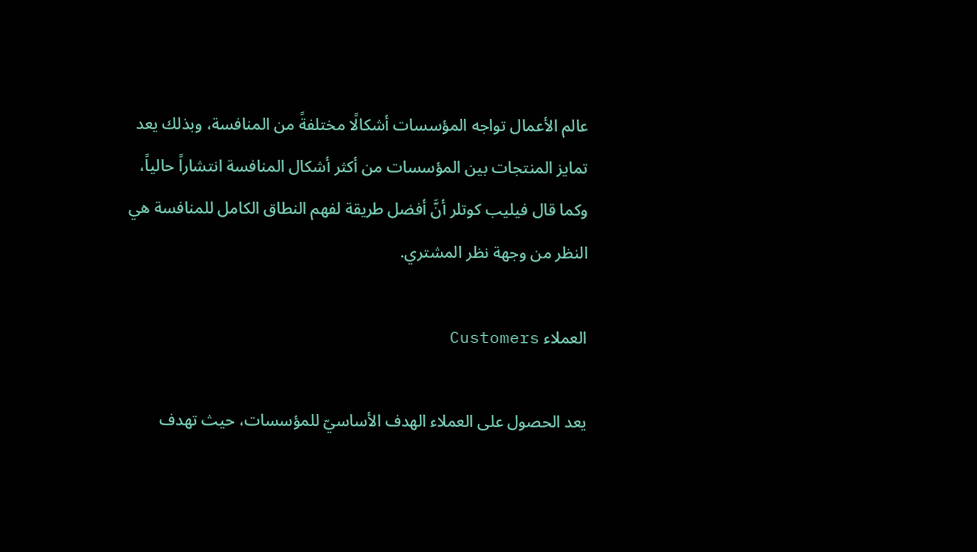عالم الأعمال تواجه المؤسسات أشكالًا مختلفةً من المنافسة، وبذلك يعد تمايز المنتجات بين المؤسسات من أكثر أشكال المنافسة انتشاراً حالياً، وكما قال فيليب كوتلر أنَّ أفضل طريقة لفهم النطاق الكامل للمنافسة هي النظر من وجهة نظر المشتري.

العملاء Customers

يعد الحصول على العملاء الهدف الأساسيّ للمؤسسات، حيث تهدف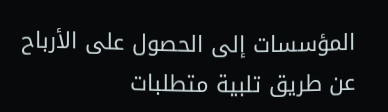المؤسسات إلى الحصول على الأرباح عن طريق تلبية متطلبات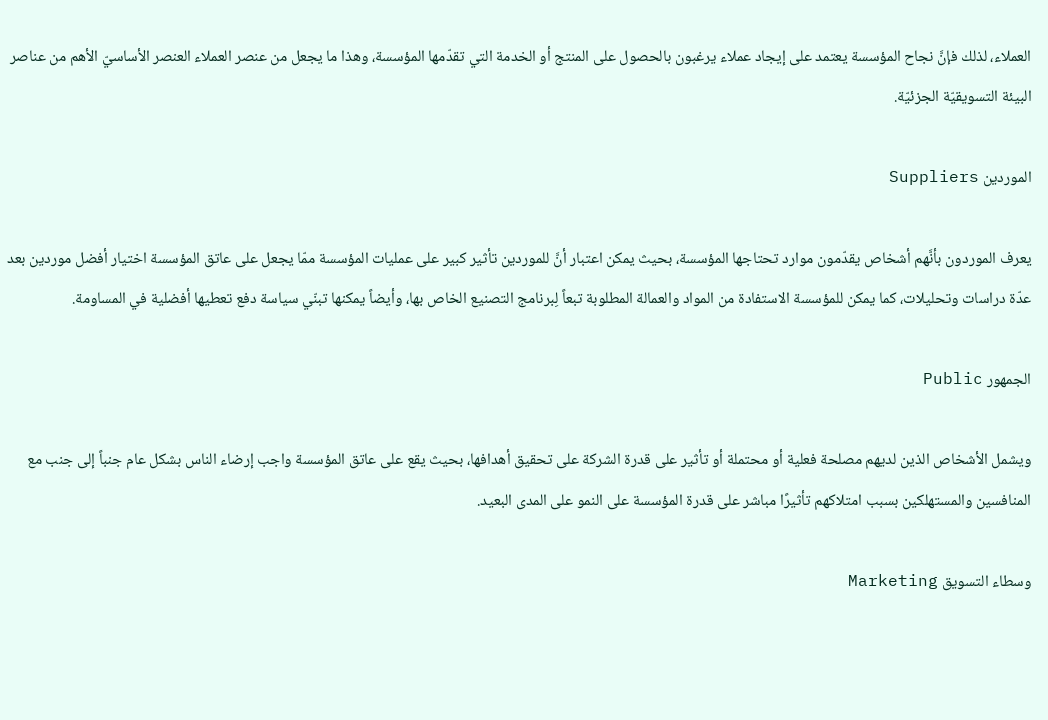العملاء، لذلك فإنَّ نجاح المؤسسة يعتمد على إيجاد عملاء يرغبون بالحصول على المنتج أو الخدمة التي تقدّمها المؤسسة، وهذا ما يجعل من عنصر العملاء العنصر الأساسيّ الأهم من عناصر البيئة التسويقيّة الجزئيّة.

الموردين Suppliers

يعرف الموردون بأنَّهم أشخاص يقدّمون موارد تحتاجها المؤسسة، بحيث يمكن اعتبار أنَّ للموردين تأثير كبير على عمليات المؤسسة ممّا يجعل على عاتق المؤسسة اختيار أفضل موردين بعد عدّة دراسات وتحليلات، كما يمكن للمؤسسة الاستفادة من المواد والعمالة المطلوبة تبعاً لِبرنامج التصنيع الخاص بها، وأيضاً يمكنها تبنّي سياسة دفع تعطيها أفضلية في المساومة.

الجمهور Public

ويشمل الأشخاص الذين لديهم مصلحة فعلية أو محتملة أو تأثير على قدرة الشركة على تحقيق أهدافها، بحيث يقع على عاتق المؤسسة واجب إرضاء الناس بشكل عام جنباً إلى جنب مع المنافسين والمستهلكين بسبب امتلاكهم تأثيرًا مباشر على قدرة المؤسسة على النمو على المدى البعيد.

وسطاء التسويق Marketing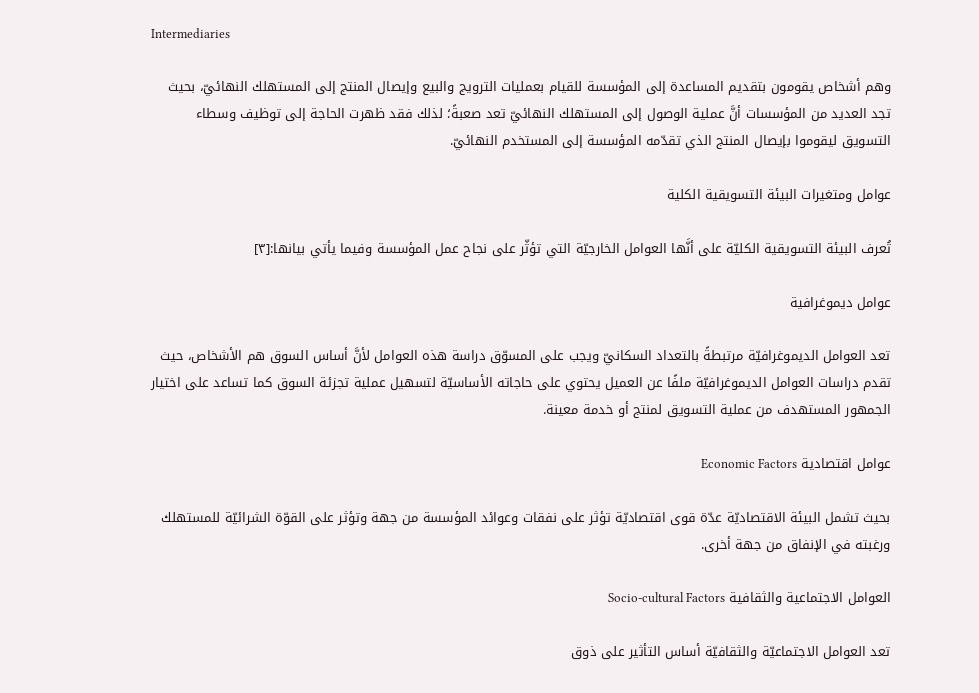Intermediaries

وهم أشخاص يقومون بتقديم المساعدة إلى المؤسسة للقيام بعمليات الترويج والبيع وإيصال المنتج إلى المستهلك النهائيّ، بحيث تجد العديد من المؤسسات أنَّ عملية الوصول إلى المستهلك النهائيّ تعد صعبةً؛ لذلك فقد ظهرت الحاجة إلى توظيف وسطاء التسويق ليقوموا بإيصال المنتج الذي تقدّمه المؤسسة إلى المستخدم النهائيّ.

عوامل ومتغيرات البيئة التسويقية الكلية

تُعرف البيئة التسويقية الكليّة على أنَّها العوامل الخارجيّة التي تؤثّر على نجاح عمل المؤسسة وفيما يأتي بيانها:[٣]

عوامل ديموغرافية

تعد العوامل الديموغرافيّة مرتبطةً بالتعداد السكانيّ ويجب على المسوّق دراسة هذه العوامل لأنَّ أساس السوق هم الأشخاص، حيث تقدم دراسات العوامل الديموغرافيّة ملفًا عن العميل يحتوي على حاجاته الأساسيّة لتسهيل عملية تجزئة السوق كما تساعد على اختيار الجمهور المستهدف من عملية التسويق لمنتج أو خدمة معينة.

عوامل اقتصادية Economic Factors

بحيث تشمل البيئة الاقتصاديّة عدّة قوى اقتصاديّة تؤثر على نفقات وعوائد المؤسسة من جهة وتؤثر على القوّة الشرائيّة للمستهلك ورغبته في الإنفاق من جهة أخرى.

العوامل الاجتماعية والثقافية Socio-cultural Factors

تعد العوامل الاجتماعيّة والثقافيّة أساس التأثير على ذوق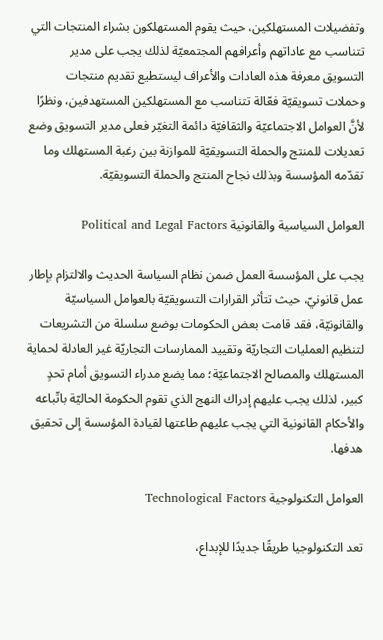وتفضيلات المستهلكين، حيث يقوم المستهلكون بشراء المنتجات التي تتناسب مع عاداتهم وأعرافهم المجتمعيّة لذلك يجب على مدير التسويق معرفة هذه العادات والأعراف ليستطيع تقديم منتجات وحملات تسويقيّة فعّالة تتناسب مع المستهلكين المستهدفين، ونظرًا لأنَّ العوامل الاجتماعيّة والثقافيّة دائمة التغيّر فعلى مدير التسويق وضع تعديلات للمنتج والحملة التسويقيّة للموازنة بين رغبة المستهلك وما تقدّمه المؤسسة وبذلك نجاح المنتج والحملة التسويقيّة.

العوامل السياسية والقانونية Political and Legal Factors

يجب على المؤسسة العمل ضمن نظام السياسة الحديث والالتزام بإطار عمل قانونيّ، حيث تتأثر القرارات التسويقيّة بالعوامل السياسيّة والقانونيّة، فقد قامت بعض الحكومات بوضع سلسلة من التشريعات لتنظيم العمليات التجاريّة وتقييد الممارسات التجاريّة غير العادلة لحماية المستهلك والمصالح الاجتماعيّة؛ مما يضع مدراء التسويق أمام تحدٍ كبير، لذلك يجب عليهم إدراك النهج الذي تقوم الحكومة الحاليّة باتّباعه والأحكام القانونية التي يجب عليهم طاعتها لقيادة المؤسسة إلى تحقيق هدفها.

العوامل التكنولوجية Technological Factors

تعد التكنولوجيا طريقًا جديدًا للإبداع،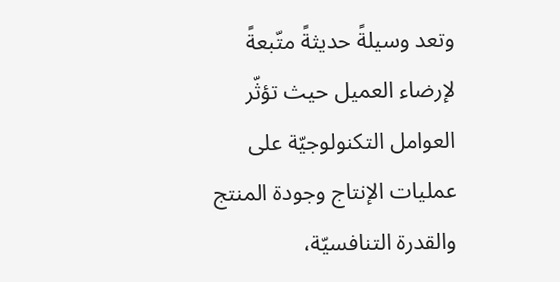وتعد وسيلةً حديثةً متّبعةً لإرضاء العميل حيث تؤثّر العوامل التكنولوجيّة على عمليات الإنتاج وجودة المنتج والقدرة التنافسيّة،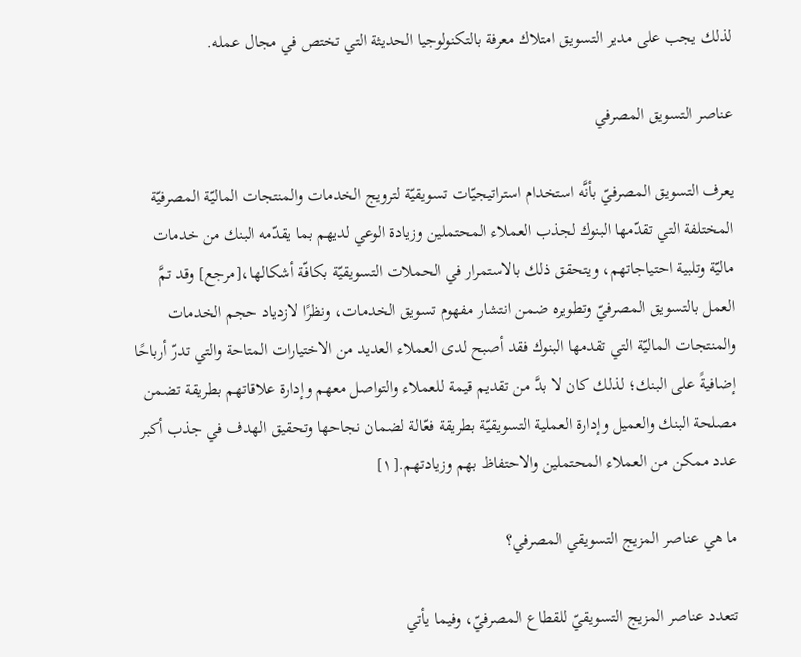لذلك يجب على مدير التسويق امتلاك معرفة بالتكنولوجيا الحديثة التي تختص في مجال عمله.

عناصر التسويق المصرفي

يعرف التسويق المصرفيّ بأنَّه استخدام استراتيجيّات تسويقيّة لترويج الخدمات والمنتجات الماليّة المصرفيّة المختلفة التي تقدّمها البنوك لجذب العملاء المحتملين وزيادة الوعي لديهم بما يقدّمه البنك من خدمات ماليّة وتلبية احتياجاتهم، ويتحقق ذلك بالاستمرار في الحملات التسويقيّة بكافّة أشكالها،[مرجع] وقد تمَّ العمل بالتسويق المصرفيّ وتطويره ضمن انتشار مفهوم تسويق الخدمات، ونظرًا لازدياد حجم الخدمات والمنتجات الماليّة التي تقدمها البنوك فقد أصبح لدى العملاء العديد من الاختيارات المتاحة والتي تدرّ أرباحًا إضافيةً على البنك؛ لذلك كان لا بدَّ من تقديم قيمة للعملاء والتواصل معهم وإدارة علاقاتهم بطريقة تضمن مصلحة البنك والعميل وإدارة العملية التسويقيّة بطريقة فعّالة لضمان نجاحها وتحقيق الهدف في جذب أكبر عدد ممكن من العملاء المحتملين والاحتفاظ بهم وزيادتهم.[١]

ما هي عناصر المزيج التسويقي المصرفي؟

تتعدد عناصر المزيج التسويقيّ للقطاع المصرفيّ، وفيما يأتي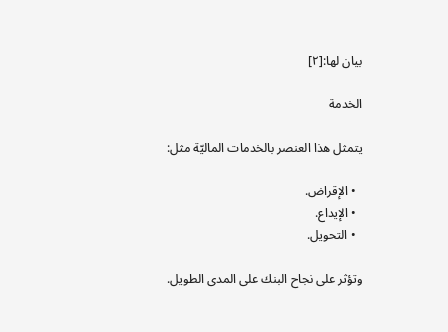بيان لها:[٢]

الخدمة

يتمثل هذا العنصر بالخدمات الماليّة مثل:

  • الإقراض.
  • الإيداع.
  • التحويل.

وتؤثر على نجاح البنك على المدى الطويل.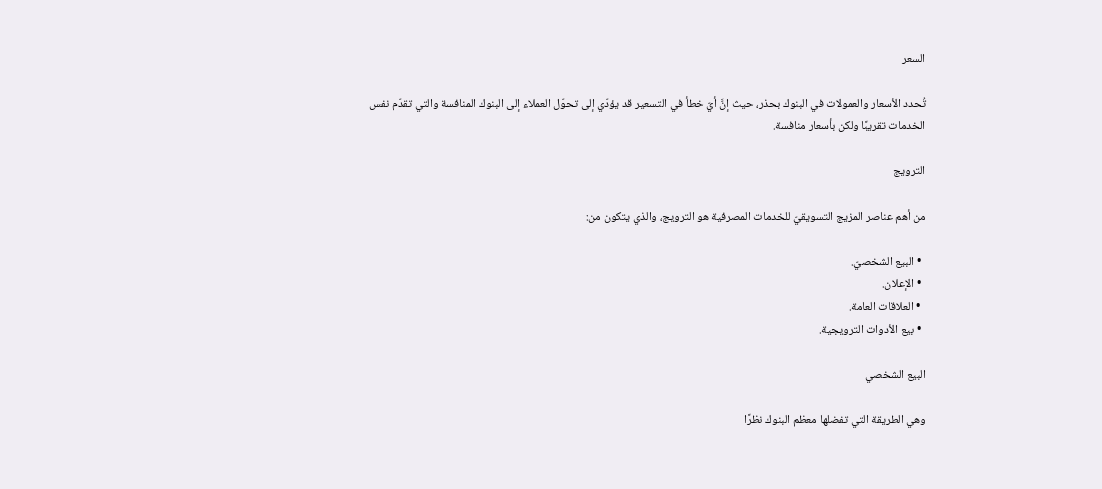السعر

تُحدد الأسعار والعمولات في البنوك بحذر، حيث إنَّ أيّ خطأ في التسعير قد يؤدّي إلى تحوّل العملاء إلى البنوك المنافسة والتي تقدّم نفس الخدمات تقريبًا ولكن بأسعار منافسة.

الترويج

من أهم عناصر المزيج التسويقيّ للخدمات المصرفية هو الترويج، والذي يتكون من:

  • البيع الشخصيّ.
  • الإعلان.
  • العلاقات العامة.
  • بيع الأدوات الترويجية.

البيع الشخصي

وهي الطريقة التي تفضلها معظم البنوك نظرًا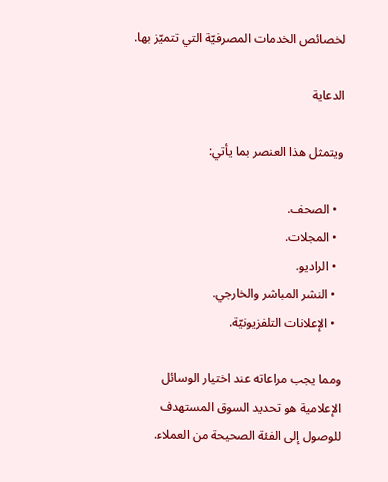لخصائص الخدمات المصرفيّة التي تتميّز بها.

الدعاية

ويتمثل هذا العنصر بما يأتي:

  • الصحف.
  • المجلات.
  • الراديو.
  • النشر المباشر والخارجي.
  • الإعلانات التلفزيونيّة.

ومما يجب مراعاته عند اختيار الوسائل الإعلامية هو تحديد السوق المستهدف للوصول إلى الفئة الصحيحة من العملاء.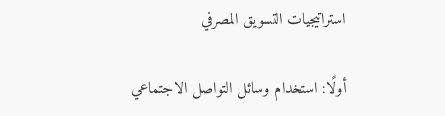استراتيجيات التسويق المصرفي

أولًا: استخدام وسائل التواصل الاجتماعي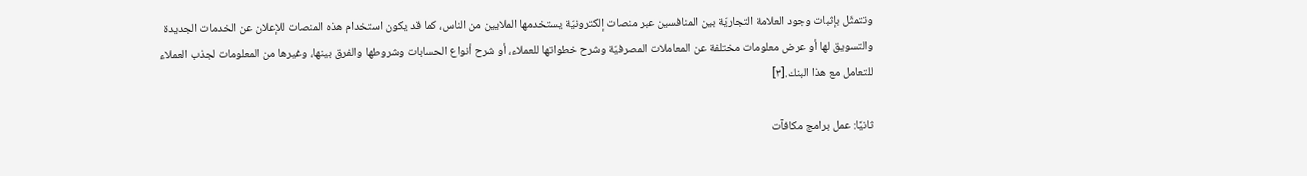وتتمثّل بإثبات وجود العلامة التجاريّة بين المنافسين عبر منصات إلكترونيّة يستخدمها الملايين من الناس، كما قد يكون استخدام هذه المنصات للإعلان عن الخدمات الجديدة والتسويق لها أو عرض معلومات مختلفة عن المعاملات المصرفيّة وشرح خطواتها للعملاء، أو شرح أنواع الحسابات وشروطها والفرق بينها، وغيرها من المعلومات لجذب العملاء للتعامل مع هذا البنك.[٣]

ثانيًا: عمل برامج مكافآت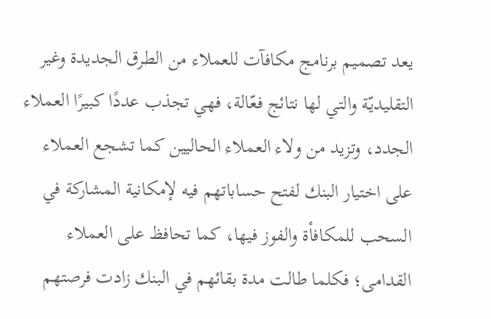يعد تصميم برنامج مكافآت للعملاء من الطرق الجديدة وغير التقليديّة والتي لها نتائج فعّالة، فهي تجذب عددًا كبيرًا العملاء الجدد، وتزيد من ولاء العملاء الحاليين كما تشجع العملاء على اختيار البنك لفتح حساباتهم فيه لإمكانية المشاركة في السحب للمكافأة والفوز فيها، كما تحافظ على العملاء القدامى؛ فكلما طالت مدة بقائهم في البنك زادت فرصتهم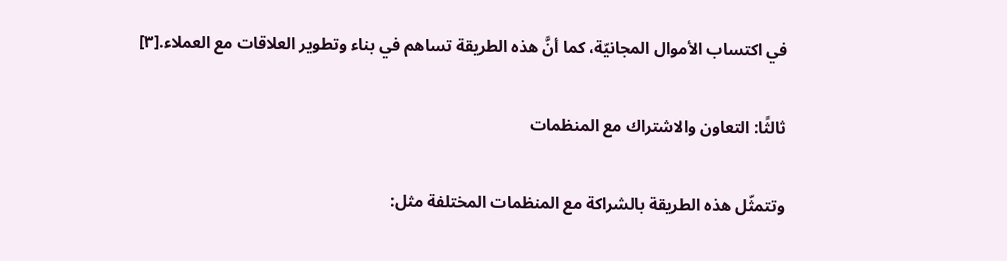في اكتساب الأموال المجانيّة، كما أنَّ هذه الطريقة تساهم في بناء وتطوير العلاقات مع العملاء.[٣]

ثالثًا: التعاون والاشتراك مع المنظمات

وتتمثّل هذه الطريقة بالشراكة مع المنظمات المختلفة مثل: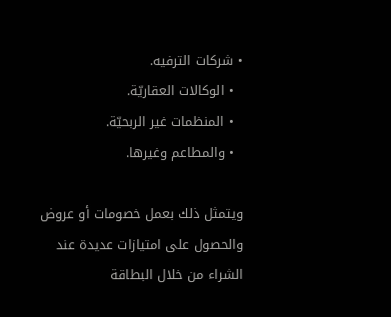• شركات الترفيه.
  • الوكالات العقاريّة.
  • المنظمات غير الربحيّة.
  • والمطاعم وغيرها.

ويتمثل ذلك بعمل خصومات أو عروض والحصول على امتيازات عديدة عند الشراء من خلال البطاقة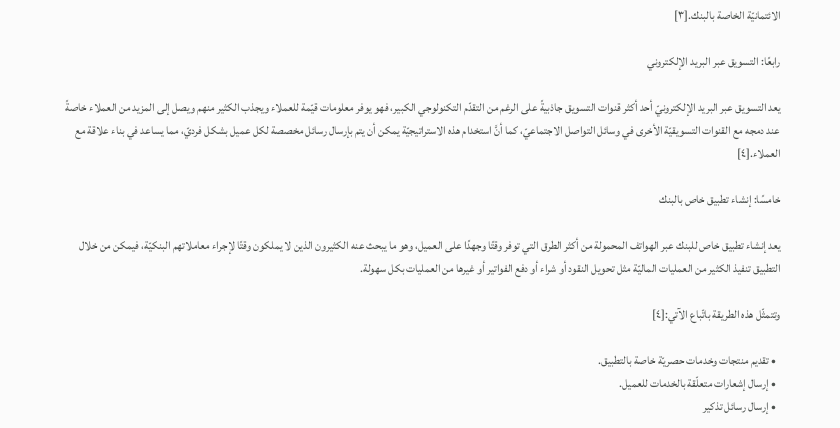الائتمانيّة الخاصة بالبنك.[٣]

رابعًا: التسويق عبر البريد الإلكتروني

يعد التسويق عبر البريد الإلكترونيّ أحد أكثر قنوات التسويق جاذبيةً على الرغم من التقدّم التكنولوجي الكبير، فهو يوفر معلومات قيّمة للعملاء ويجذب الكثير منهم ويصل إلى المزيد من العملاء خاصةً عند دمجه مع القنوات التسويقيّة الأخرى في وسائل التواصل الاجتماعيّ، كما أنَّ استخدام هذه الاستراتيجيّة يمكن أن يتم بإرسال رسائل مخصصة لكل عميل بشكل فرديّ، مما يساعد في بناء علاقة مع العملاء.[٤]

خامسًا: إنشاء تطبيق خاص بالبنك

يعد إنشاء تطبيق خاص للبنك عبر الهواتف المحمولة من أكثر الطرق التي توفر وقتًا وجهدًا على العميل، وهو ما يبحث عنه الكثيرون الذين لا يملكون وقتًا لإجراء معاملاتهم البنكيّة، فيمكن من خلال التطبيق تنفيذ الكثير من العمليات الماليّة مثل تحويل النقود أو شراء أو دفع الفواتير أو غيرها من العمليات بكل سهولة.

وتتمثّل هذه الطريقة باتّباع الآتي:[٤]

  • تقديم منتجات وخدمات حصريّة خاصة بالتطبيق.
  • إرسال إشعارات متعلّقة بالخدمات للعميل.
  • إرسال رسائل تذكير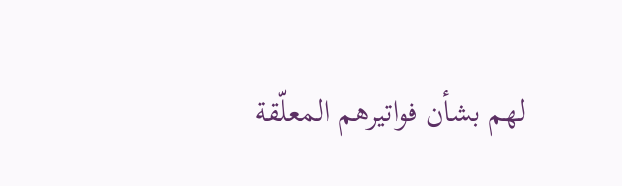لهم بشأن فواتيرهم المعلّقة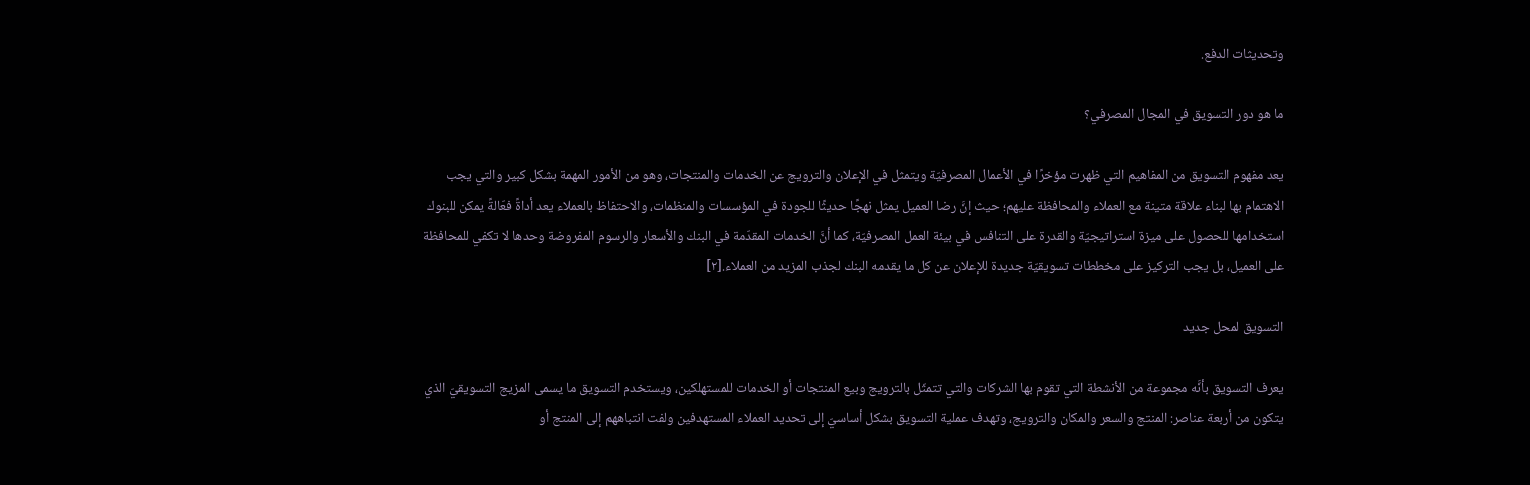وتحديثات الدفع.

ما هو دور التسويق في المجال المصرفي؟

يعد مفهوم التسويق من المفاهيم التي ظهرت مؤخرًا في الأعمال المصرفيّة ويتمثل في الإعلان والترويج عن الخدمات والمنتجات، وهو من الأمور المهمة بشكل كبير والتي يجب الاهتمام بها لبناء علاقة متينة مع العملاء والمحافظة عليهم؛ حيث إنَّ رضا العميل يمثل نهجًا حديثًا للجودة في المؤسسات والمنظمات، والاحتفاظ بالعملاء يعد أداةً فعّالةً يمكن للبنوك استخدامها للحصول على ميزة استراتيجيّة والقدرة على التنافس في بيئة العمل المصرفيّة، كما أنَّ الخدمات المقدّمة في البنك والأسعار والرسوم المفروضة وحدها لا تكفي للمحافظة على العميل، بل يجب التركيز على مخططات تسويقيّة جديدة للإعلان عن كل ما يقدمه البنك لجذب المزيد من العملاء.[٢]

التسويق لمحل جديد

يعرف التسويق بأنَّه مجموعة من الأنشطة التي تقوم بها الشركات والتي تتمثّل بالترويج وبيع المنتجات أو الخدمات للمستهلكين، ويستخدم التسويق ما يسمى المزيج التسويقيّ الذي يتكون من أربعة عناصر: المنتج والسعر والمكان والترويج، وتهدف عملية التسويق بشكل أساسيّ إلى تحديد العملاء المستهدفين ولفت انتباههم إلى المنتج أو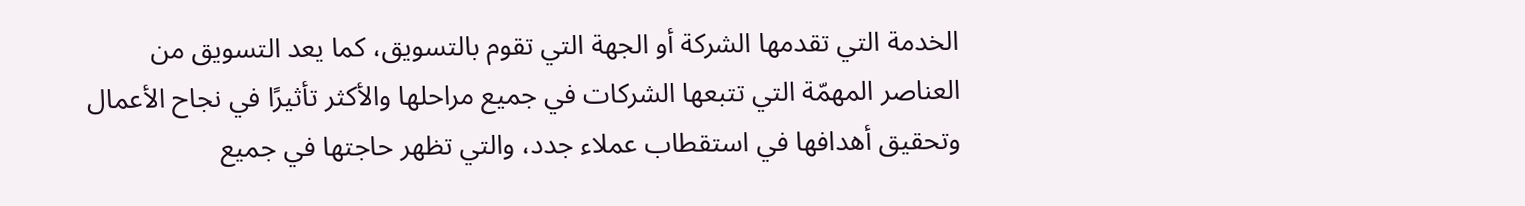الخدمة التي تقدمها الشركة أو الجهة التي تقوم بالتسويق، كما يعد التسويق من العناصر المهمّة التي تتبعها الشركات في جميع مراحلها والأكثر تأثيرًا في نجاح الأعمال وتحقيق أهدافها في استقطاب عملاء جدد، والتي تظهر حاجتها في جميع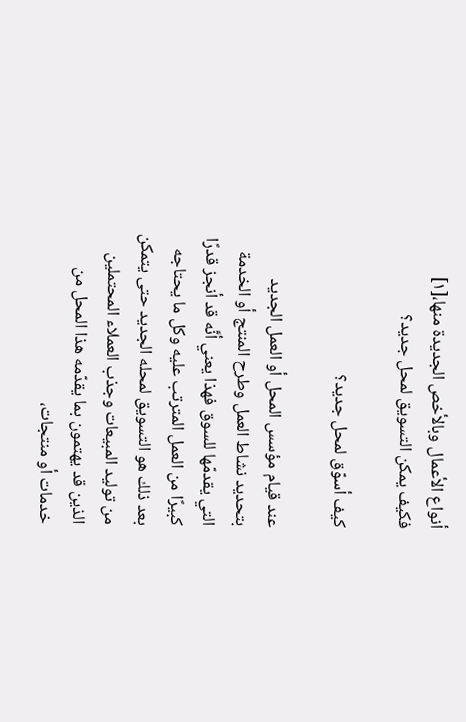أنواع الأعمال وبالأخص الجديدة منها،[١] فكيف يمكن التسويق لمحل جديد؟

كيف أسوّق لمحل جديد؟

عند قيام مؤسس المحل أو العمل الجديد بتحديد نشاط العمل وطرح المنتج أو الخدمة التي يقدمّها للسوق فهذا يعني أنَّه قد أنجز قدرًا كبيرًا من العمل المترتب عليه وكل ما يحتاجه بعد ذلك هو التسويق لمحله الجديد حتى يتمكن من توليد المبيعات وجذب العملاء المحتملين الذين قد يهتمون بما يقدّمه هذا المحل من خدمات أو منتجات،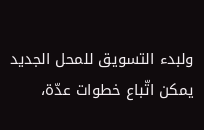ولبدء التسويق للمحل الجديد يمكن اتّباع خطوات عدّة،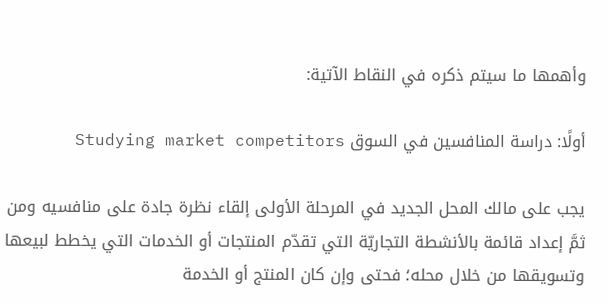وأهمها ما سيتم ذكره في النقاط الآتية:

أولًا: دراسة المنافسين في السوق Studying market competitors

يجب على مالك المحل الجديد في المرحلة الأولى إلقاء نظرة جادة على منافسيه ومن ثمَّ إعداد قائمة بالأنشطة التجاريّة التي تقدّم المنتجات أو الخدمات التي يخطط لبيعها وتسويقها من خلال محله؛ فحتى وإن كان المنتج أو الخدمة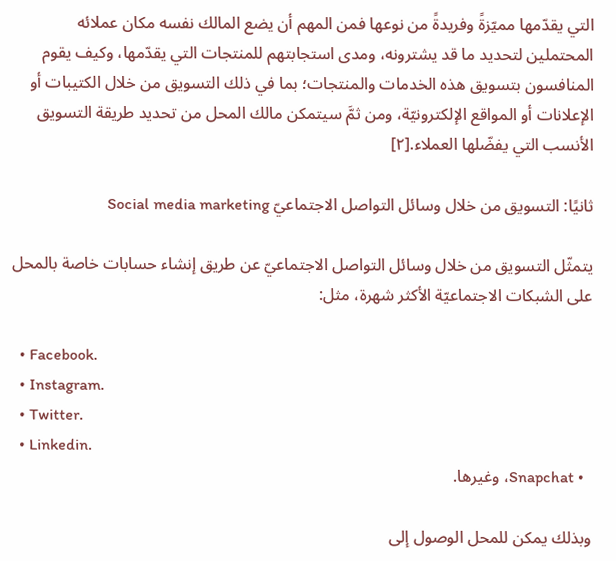التي يقدّمها مميّزةً وفريدةً من نوعها فمن المهم أن يضع المالك نفسه مكان عملائه المحتملين لتحديد ما قد يشترونه، ومدى استجابتهم للمنتجات التي يقدّمها، وكيف يقوم المنافسون بتسويق هذه الخدمات والمنتجات؛ بما في ذلك التسويق من خلال الكتيبات أو الإعلانات أو المواقع الإلكترونيّة، ومن ثمَّ سيتمكن مالك المحل من تحديد طريقة التسويق الأنسب التي يفضّلها العملاء.[٢]

ثانيًا: التسويق من خلال وسائل التواصل الاجتماعيّ Social media marketing

يتمثّل التسويق من خلال وسائل التواصل الاجتماعيّ عن طريق إنشاء حسابات خاصة بالمحل على الشبكات الاجتماعيّة الأكثر شهرة، مثل:

  • Facebook.
  • Instagram.
  • Twitter.
  • Linkedin.
  • Snapchat، وغيرها.

وبذلك يمكن للمحل الوصول إلى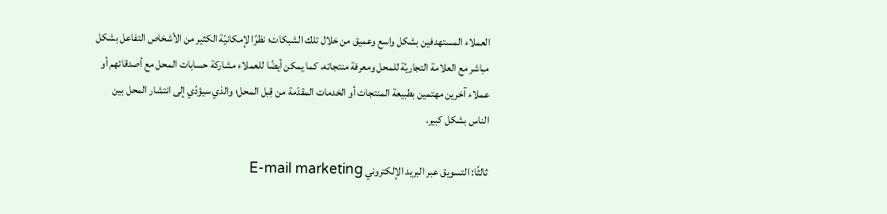العملاء المستهدفين بشكل واسع وعميق من خلال تلك الشبكات؛ نظرًا لإمكانيّة الكثير من الأشخاص التفاعل بشكل مباشر مع العلامة التجاريّة للمحل ومعرفة منتجاته، كما يمكن أيضًا للعملاء مشاركة حسابات المحل مع أصدقائهم أو عملاء آخرين مهتمين بطبيعة المنتجات أو الخدمات المقدّمة من قِبل المحل؛ والذي سيؤدّي إلى انتشار المحل بين الناس بشكل كبير.

ثالثًا: التسويق عبر البريد الإلكتروني E-mail marketing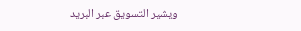ويشير التسويق عبر البريد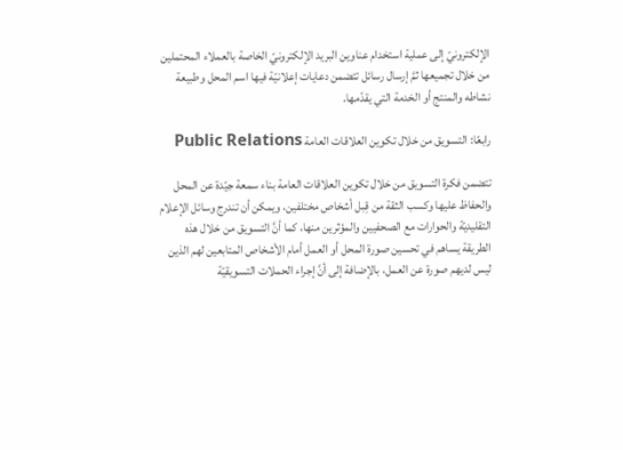الإلكترونيّ إلى عملية استخدام عناوين البريد الإلكترونيّ الخاصة بالعملاء المحتملين من خلال تجميعها ثمَّ إرسال رسائل تتضمن دعايات إعلانيّة فيها اسم المحل وطبيعة نشاطه والمنتج أو الخدمة التي يقدّمها.

رابعًا: التسويق من خلال تكوين العلاقات العامة Public Relations

تتضمن فكرة التسويق من خلال تكوين العلاقات العامة بناء سمعة جيّدة عن المحل والحفاظ عليها وكسب الثقة من قِبل أشخاص مختلفين، ويمكن أن تندرج وسائل الإعلام التقليديّة والحوارات مع الصحفيين والمؤثرين منها، كما أنَّ التسويق من خلال هذه الطريقة يساهم في تحسين صورة المحل أو العمل أمام الأشخاص المتابعين لهم الذين ليس لديهم صورة عن العمل، بالإضافة إلى أنَّ إجراء الحملات التسويقيّة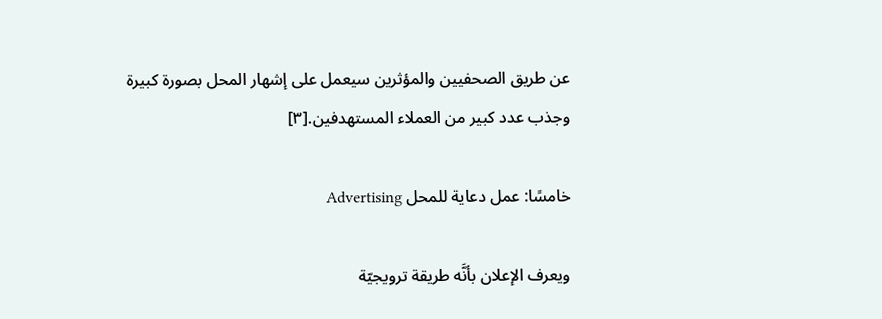عن طريق الصحفيين والمؤثرين سيعمل على إشهار المحل بصورة كبيرة وجذب عدد كبير من العملاء المستهدفين.[٣]

خامسًا: عمل دعاية للمحل Advertising

ويعرف الإعلان بأنَّه طريقة ترويجيّة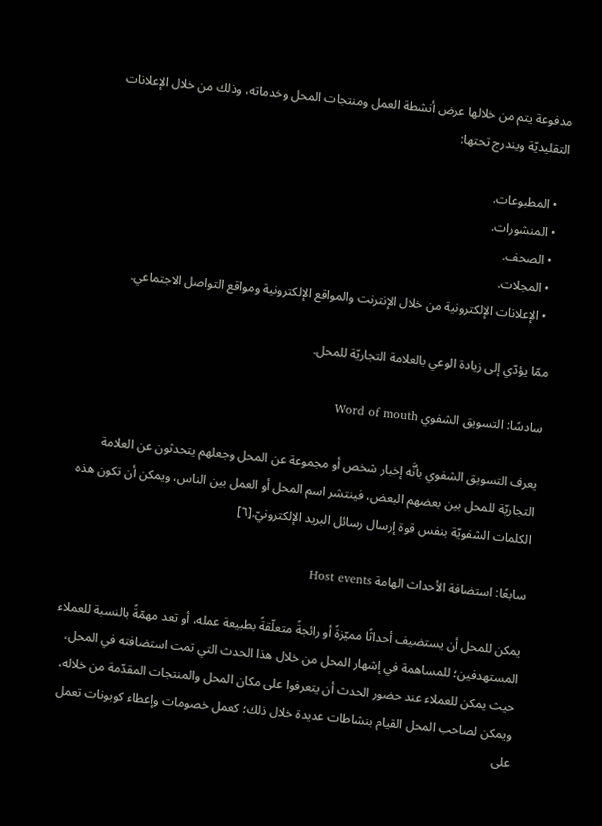مدفوعة يتم من خلالها عرض أنشطة العمل ومنتجات المحل وخدماته، وذلك من خلال الإعلانات التقليديّة ويندرج تحتها:

  • المطبوعات.
  • المنشورات.
  • الصحف.
  • المجلات.
  • الإعلانات الإلكترونية من خلال الإنترنت والمواقع الإلكترونية ومواقع التواصل الاجتماعي.

ممّا يؤدّي إلى زيادة الوعي بالعلامة التجاريّة للمحل.

سادسًا: التسويق الشفوي Word of mouth

يعرف التسويق الشفوي بأنَّه إخبار شخص أو مجموعة عن المحل وجعلهم يتحدثون عن العلامة التجاريّة للمحل بين بعضهم البعض، فينتشر اسم المحل أو العمل بين الناس، ويمكن أن تكون هذه الكلمات الشفويّة بنفس قوة إرسال رسائل البريد الإلكترونيّ.[٦]

سابعًا: استضافة الأحداث الهامة Host events

يمكن للمحل أن يستضيف أحداثًا مميّزةً أو رائجةً متعلّقةً بطبيعة عمله، أو تعد مهمّةً بالنسبة للعملاء المستهدفين؛ للمساهمة في إشهار المحل من خلال هذا الحدث التي تمت استضافته في المحل، حيث يمكن للعملاء عند حضور الحدث أن يتعرفوا على مكان المحل والمنتجات المقدّمة من خلاله، ويمكن لصاحب المحل القيام بنشاطات عديدة خلال ذلك؛ كعمل خصومات وإعطاء كوبونات تعمل على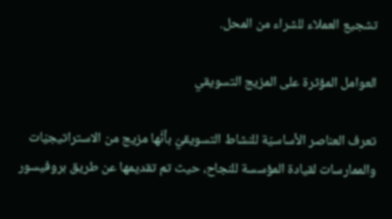تشجيع العملاء للشراء من المحل.

العوامل المؤثرة على المزيج التسويقي

تعرف العناصر الأساسيّة للنشاط التسويقيّ بأنَّها مزيج من الاستراتيجيّات والممارسات لقيادة المؤسسة للنجاح، حيث تم تقديمها عن طريق بروفيسور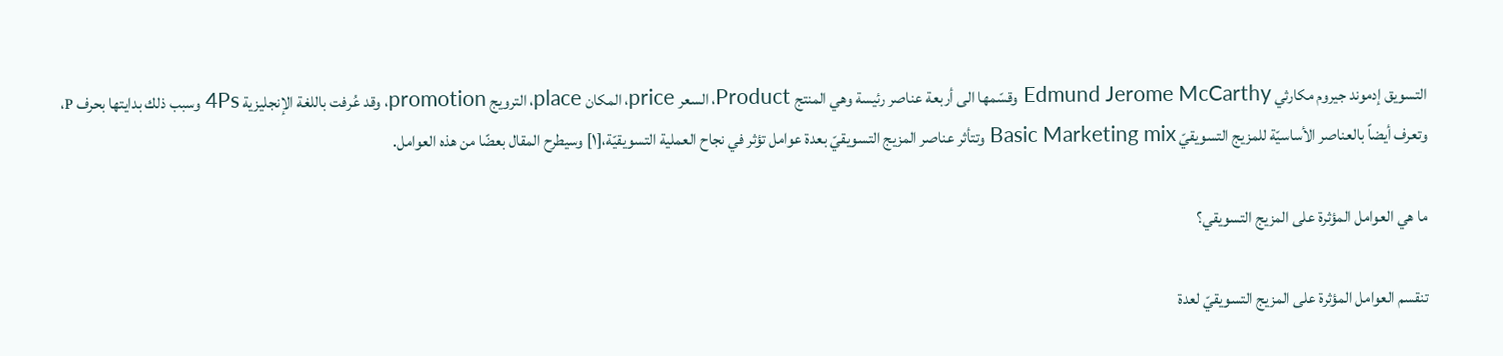التسويق إدموند جيروم مكارثي Edmund Jerome McCarthy وقسّمها الى أربعة عناصر رئيسة وهي المنتج Product، السعر price، المكان place، الترويج promotion، وقد عُرفت باللغة الإنجليزية 4Ps وسبب ذلك بدايتها بحرف P، وتعرف أيضاً بالعناصر الأساسيّة للمزيج التسويقيّ Basic Marketing mix وتتأثر عناصر المزيج التسويقيّ بعدة عوامل تؤثر في نجاح العملية التسويقيّة،[١] وسيطرح المقال بعضًا من هذه العوامل.

ما هي العوامل المؤثرة على المزيج التسويقي؟

تنقسم العوامل المؤثرة على المزيج التسويقيّ لعدة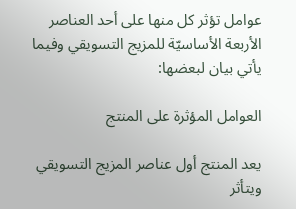عوامل تؤثر كل منها على أحد العناصر الأربعة الأساسيّة للمزيج التسويقي وفيما يأتي بيان لبعضها:

العوامل المؤثرة على المنتج

يعد المنتج أول عناصر المزيج التسويقي ويتأثر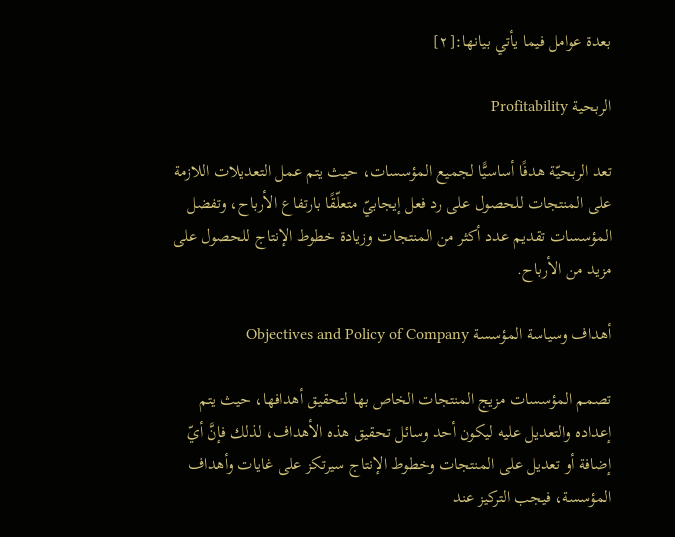بعدة عوامل فيما يأتي بيانها:[٢]

الربحية Profitability

تعد الربحيّة هدفًا أساسيًّا لجميع المؤسسات، حيث يتم عمل التعديلات اللازمة على المنتجات للحصول على رد فعل إيجابيّ متعلّقًا بارتفاع الأرباح، وتفضل المؤسسات تقديم عدد أكثر من المنتجات وزيادة خطوط الإنتاج للحصول على مزيد من الأرباح.

أهداف وسياسة المؤسسة Objectives and Policy of Company

تصمم المؤسسات مزيج المنتجات الخاص بها لتحقيق أهدافها، حيث يتم إعداده والتعديل عليه ليكون أحد وسائل تحقيق هذه الأهداف، لذلك فإنَّ أيّ إضافة أو تعديل على المنتجات وخطوط الإنتاج سيرتكز على غايات وأهداف المؤسسة، فيجب التركيز عند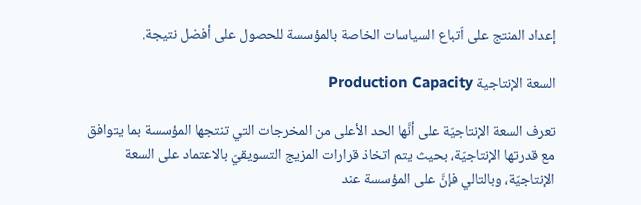إعداد المنتج على اّتباع السياسات الخاصة بالمؤسسة للحصول على أفضل نتيجة.

السعة الإنتاجية Production Capacity

تعرف السعة الإنتاجيّة على أنَّها الحد الأعلى من المخرجات التي تنتجها المؤسسة بما يتوافق مع قدرتها الإنتاجيّة، بحيث يتم اتخاذ قرارات المزيج التسويقيّ بالاعتماد على السعة الإنتاجيّة، وبالتالي فإنَّ على المؤسسة عند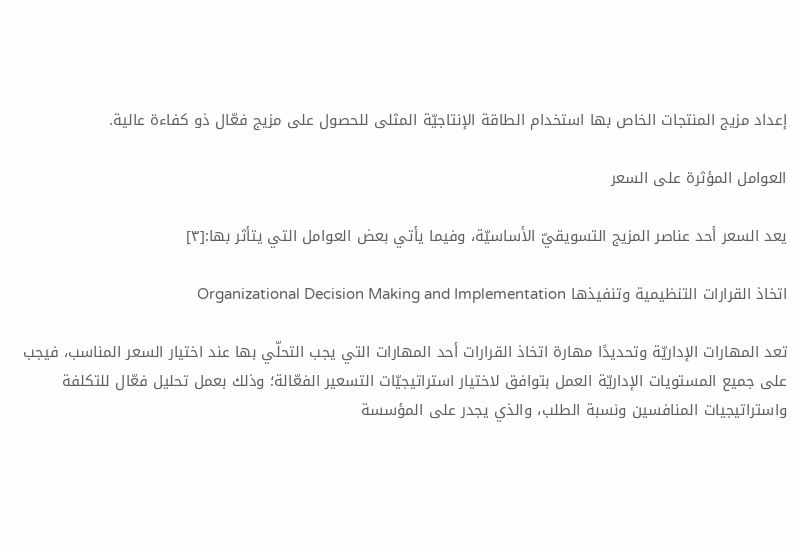إعداد مزيج المنتجات الخاص بها استخدام الطاقة الإنتاجيّة المثلى للحصول على مزيج فعّال ذو كفاءة عالية.

العوامل المؤثرة على السعر

يعد السعر أحد عناصر المزيج التسويقيّ الأساسيّة، وفيما يأتي بعض العوامل التي يتأثر بها:[٣]

اتخاذ القرارات التنظيمية وتنفيذها Organizational Decision Making and Implementation

تعد المهارات الإداريّة وتحديدًا مهارة اتخاذ القرارات أحد المهارات التي يجب التحلّي بها عند اختيار السعر المناسب، فيجب على جميع المستويات الإداريّة العمل بتوافق لاختيار استراتيجيّات التسعير الفعّالة؛ وذلك بعمل تحليل فعّال للتكلفة واستراتيجيات المنافسين ونسبة الطلب، والذي يجدر على المؤسسة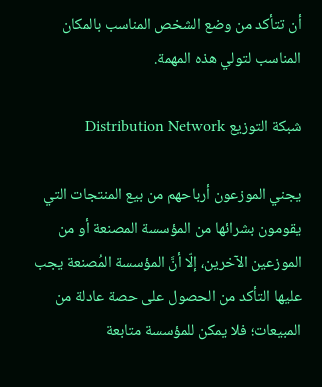أن تتأكد من وضع الشخص المناسب بالمكان المناسب لتولي هذه المهمة.

شبكة التوزيع Distribution Network

يجني الموزعون أرباحهم من بيع المنتجات التي يقومون بشرائها من المؤسسة المصنعة أو من الموزعين الآخرين، إلّا أنَّ المؤسسة المُصنعة يجب عليها التأكد من الحصول على حصة عادلة من المبيعات؛ فلا يمكن للمؤسسة متابعة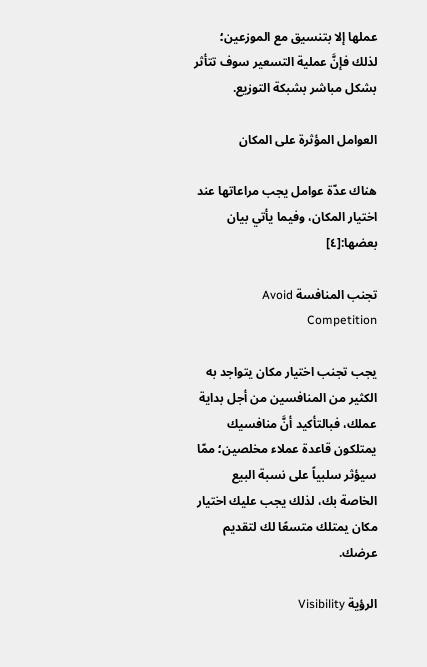عملها إلا بتنسيق مع الموزعين؛ لذلك فإنَّ عملية التسعير سوف تتأثر بشكل مباشر بشبكة التوزيع.

العوامل المؤثرة على المكان

هناك عدّة عوامل يجب مراعاتها عند اختيار المكان، وفيما يأتي بيان بعضها:[٤]

تجنب المنافسة Avoid Competition

يجب تجنب اختيار مكان يتواجد به الكثير من المنافسين من أجل بداية عملك، فبالتأكيد أنَّ منافسيك يمتلكون قاعدة عملاء مخلصين؛ ممّا سيؤثر سلبياً على نسبة البيع الخاصة بك، لذلك يجب عليك اختيار مكان يمتلك متسعًا لك لتقديم عرضك.

الرؤية Visibility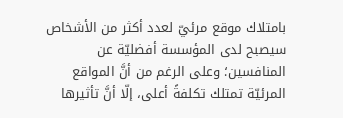بامتلاك موقع مرئيّ لعدد أكثر من الأشخاص سيصبح لدى المؤسسة أفضليّة عن المنافسين؛ وعلى الرغم من أنَّ المواقع المرئيّة تمتلك تكلفةً أعلى، إلّا أنَّ تأثيرها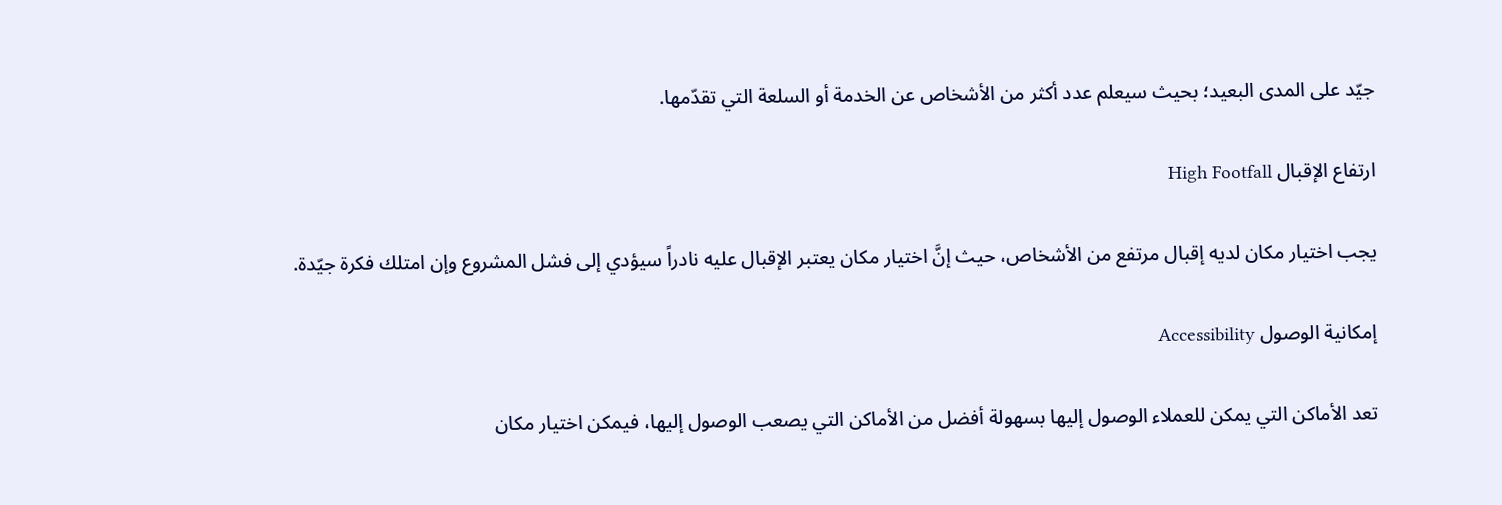جيّد على المدى البعيد؛ بحيث سيعلم عدد أكثر من الأشخاص عن الخدمة أو السلعة التي تقدّمها.

ارتفاع الإقبال High Footfall

يجب اختيار مكان لديه إقبال مرتفع من الأشخاص، حيث إنَّ اختيار مكان يعتبر الإقبال عليه نادراً سيؤدي إلى فشل المشروع وإن امتلك فكرة جيّدة.

إمكانية الوصول Accessibility

تعد الأماكن التي يمكن للعملاء الوصول إليها بسهولة أفضل من الأماكن التي يصعب الوصول إليها، فيمكن اختيار مكان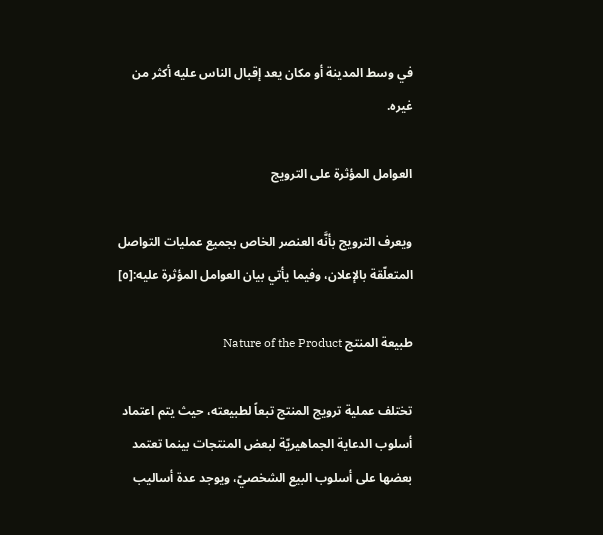في وسط المدينة أو مكان يعد إقبال الناس عليه أكثر من غيره.

العوامل المؤثرة على الترويج

ويعرف الترويج بأنَّه العنصر الخاص بجميع عمليات التواصل المتعلّقة بالإعلان، وفيما يأتي بيان العوامل المؤثرة عليه:[٥]

طبيعة المنتج Nature of the Product

تختلف عملية ترويج المنتج تبعاً لطبيعته، حيث يتم اعتماد أسلوب الدعاية الجماهيريّة لبعض المنتجات بينما تعتمد بعضها على أسلوب البيع الشخصيّ، ويوجد عدة أساليب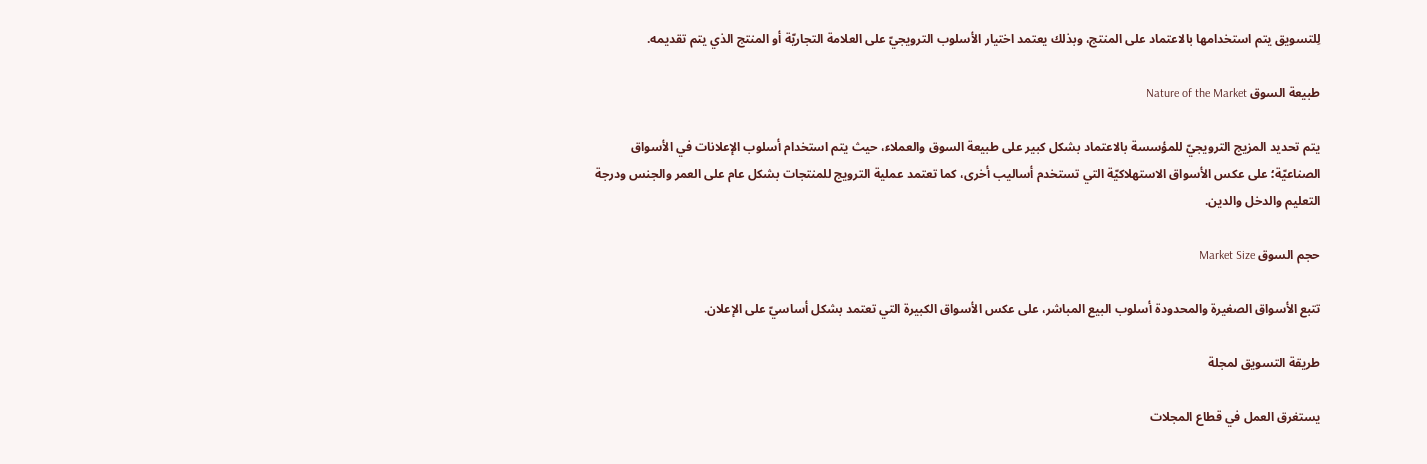لِلتسويق يتم استخدامها بالاعتماد على المنتج، وبذلك يعتمد اختيار الأسلوب الترويجيّ على العلامة التجاريّة أو المنتج الذي يتم تقديمه.

طبيعة السوق Nature of the Market

يتم تحديد المزيج الترويجيّ للمؤسسة بالاعتماد بشكل كبير على طبيعة السوق والعملاء، حيث يتم استخدام أسلوب الإعلانات في الأسواق الصناعيّة؛ على عكس الأسواق الاستهلاكيّة التي تستخدم أساليب أخرى، كما تعتمد عملية الترويج للمنتجات بشكل عام على العمر والجنس ودرجة التعليم والدخل والدين.

حجم السوق Market Size

تتبع الأسواق الصغيرة والمحدودة أسلوب البيع المباشر، على عكس الأسواق الكبيرة التي تعتمد بشكل أساسيّ على الإعلان.

طريقة التسويق لمجلة

يستغرق العمل في قطاع المجلات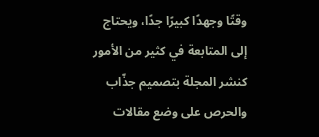وقتًا وجهدًا كبيرًا جدًا، ويحتاج إلى المتابعة في كثير من الأمور كنشر المجلة بتصميم جذّاب والحرص على وضع مقالات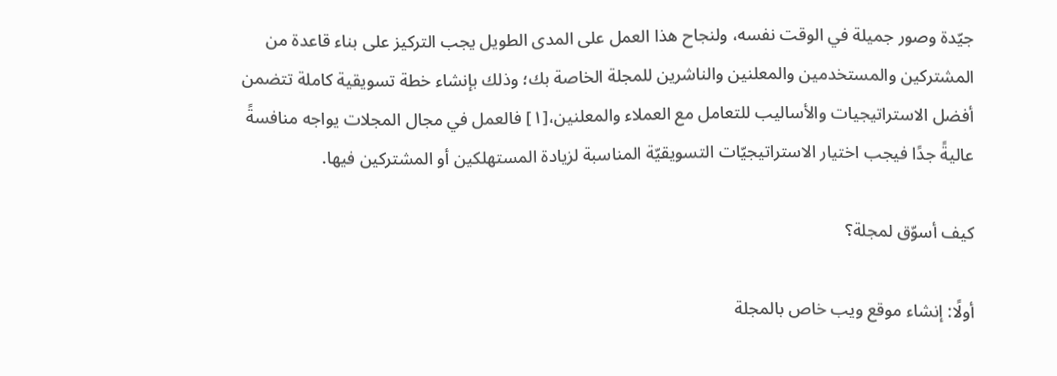جيّدة وصور جميلة في الوقت نفسه، ولنجاح هذا العمل على المدى الطويل يجب التركيز على بناء قاعدة من المشتركين والمستخدمين والمعلنين والناشرين للمجلة الخاصة بك؛ وذلك بإنشاء خطة تسويقية كاملة تتضمن أفضل الاستراتيجيات والأساليب للتعامل مع العملاء والمعلنين،[١] فالعمل في مجال المجلات يواجه منافسةً عاليةً جدًا فيجب اختيار الاستراتيجيّات التسويقيّة المناسبة لزيادة المستهلكين أو المشتركين فيها.

كيف أسوّق لمجلة؟

أولًا: إنشاء موقع ويب خاص بالمجلة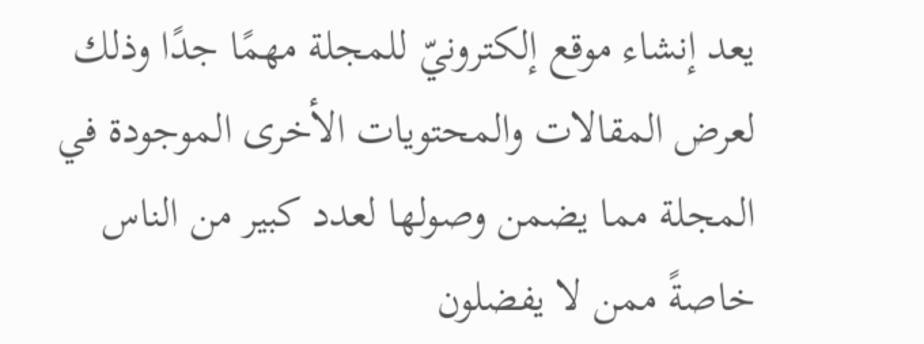يعد إنشاء موقع إلكترونيّ للمجلة مهمًا جدًا وذلك لعرض المقالات والمحتويات الأخرى الموجودة في المجلة مما يضمن وصولها لعدد كبير من الناس خاصةً ممن لا يفضلون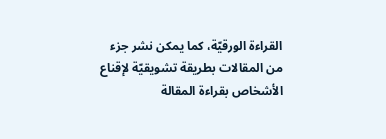القراءة الورقيّة، كما يمكن نشر جزء من المقالات بطريقة تشويقيّة لإقناع الأشخاص بقراءة المقالة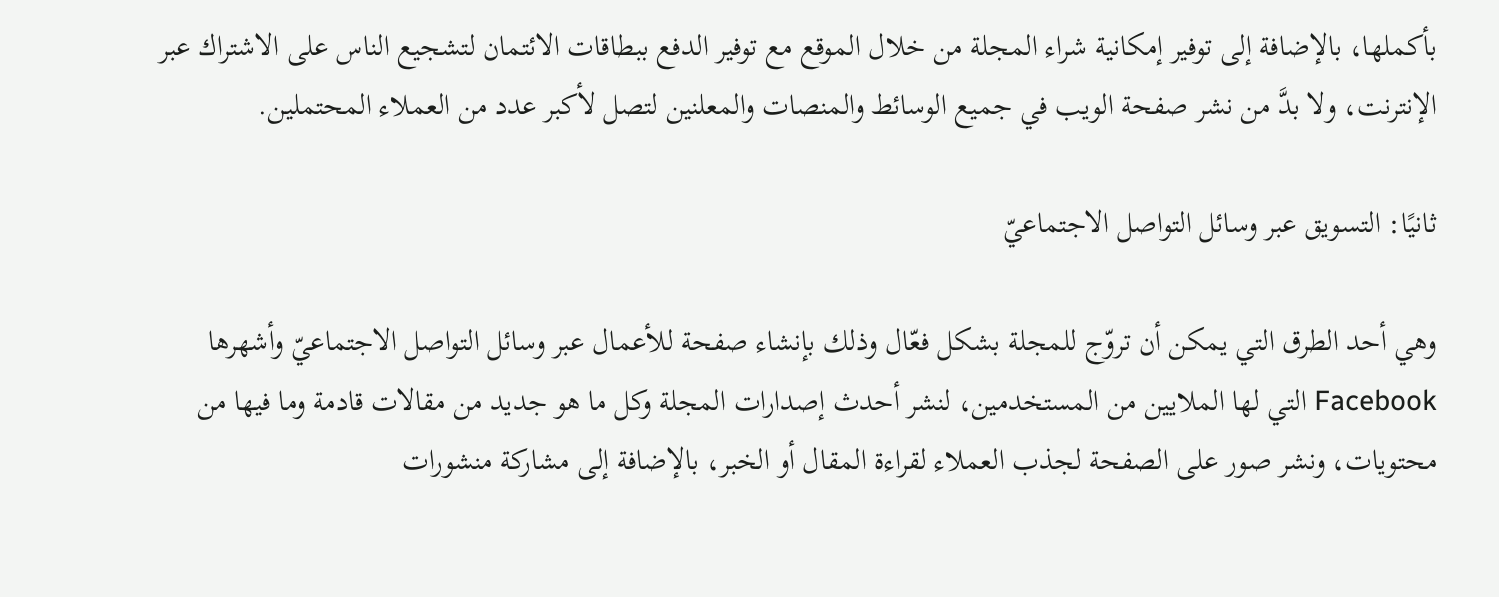بأكملها، بالإضافة إلى توفير إمكانية شراء المجلة من خلال الموقع مع توفير الدفع ببطاقات الائتمان لتشجيع الناس على الاشتراك عبر الإنترنت، ولا بدَّ من نشر صفحة الويب في جميع الوسائط والمنصات والمعلنين لتصل لأكبر عدد من العملاء المحتملين.

ثانيًا: التسويق عبر وسائل التواصل الاجتماعيّ

وهي أحد الطرق التي يمكن أن تروّج للمجلة بشكل فعّال وذلك بإنشاء صفحة للأعمال عبر وسائل التواصل الاجتماعيّ وأشهرها Facebook التي لها الملايين من المستخدمين، لنشر أحدث إصدارات المجلة وكل ما هو جديد من مقالات قادمة وما فيها من محتويات، ونشر صور على الصفحة لجذب العملاء لقراءة المقال أو الخبر، بالإضافة إلى مشاركة منشورات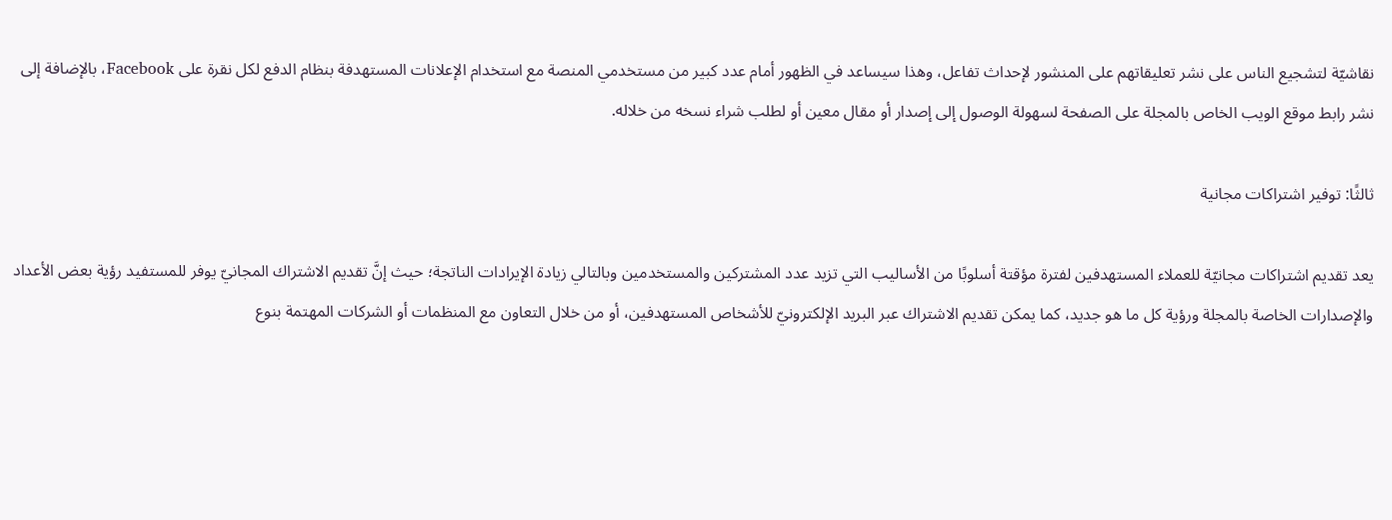نقاشيّة لتشجيع الناس على نشر تعليقاتهم على المنشور لإحداث تفاعل، وهذا سيساعد في الظهور أمام عدد كبير من مستخدمي المنصة مع استخدام الإعلانات المستهدفة بنظام الدفع لكل نقرة على Facebook، بالإضافة إلى نشر رابط موقع الويب الخاص بالمجلة على الصفحة لسهولة الوصول إلى إصدار أو مقال معين أو لطلب شراء نسخه من خلاله.

ثالثًا: توفير اشتراكات مجانية

يعد تقديم اشتراكات مجانيّة للعملاء المستهدفين لفترة مؤقتة أسلوبًا من الأساليب التي تزيد عدد المشتركين والمستخدمين وبالتالي زيادة الإيرادات الناتجة؛ حيث إنَّ تقديم الاشتراك المجانيّ يوفر للمستفيد رؤية بعض الأعداد والإصدارات الخاصة بالمجلة ورؤية كل ما هو جديد، كما يمكن تقديم الاشتراك عبر البريد الإلكترونيّ للأشخاص المستهدفين، أو من خلال التعاون مع المنظمات أو الشركات المهتمة بنوع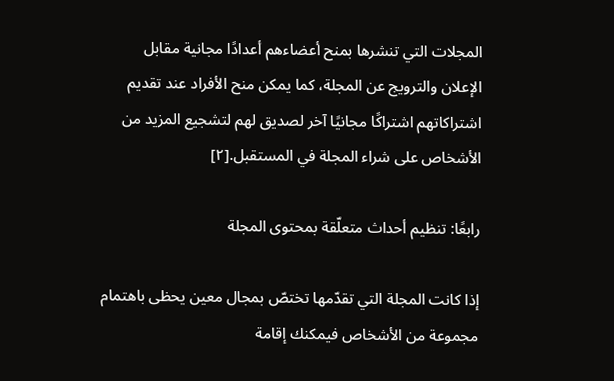المجلات التي تنشرها بمنح أعضاءهم أعدادًا مجانية مقابل الإعلان والترويج عن المجلة، كما يمكن منح الأفراد عند تقديم اشتراكاتهم اشتراكًا مجانيًا آخر لصديق لهم لتشجيع المزيد من الأشخاص على شراء المجلة في المستقبل.[٢]

رابعًا: تنظيم أحداث متعلّقة بمحتوى المجلة

إذا كانت المجلة التي تقدّمها تختصّ بمجال معين يحظى باهتمام مجموعة من الأشخاص فيمكنك إقامة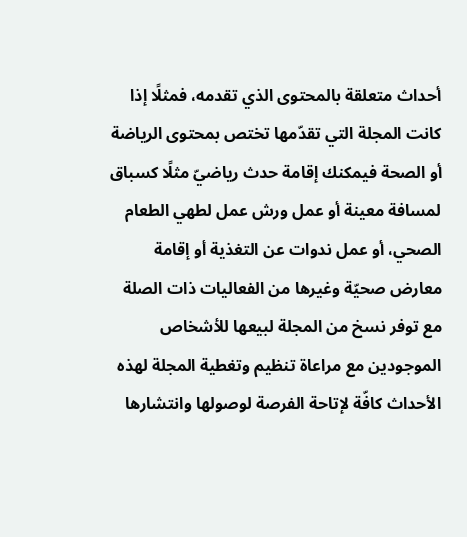أحداث متعلقة بالمحتوى الذي تقدمه، فمثلًا إذا كانت المجلة التي تقدّمها تختص بمحتوى الرياضة أو الصحة فيمكنك إقامة حدث رياضيّ مثلًا كسباق لمسافة معينة أو عمل ورش عمل لطهي الطعام الصحي، أو عمل ندوات عن التغذية أو إقامة معارض صحيّة وغيرها من الفعاليات ذات الصلة مع توفر نسخ من المجلة لبيعها للأشخاص الموجودين مع مراعاة تنظيم وتغطية المجلة لهذه الأحداث كافّة لإتاحة الفرصة لوصولها وانتشارها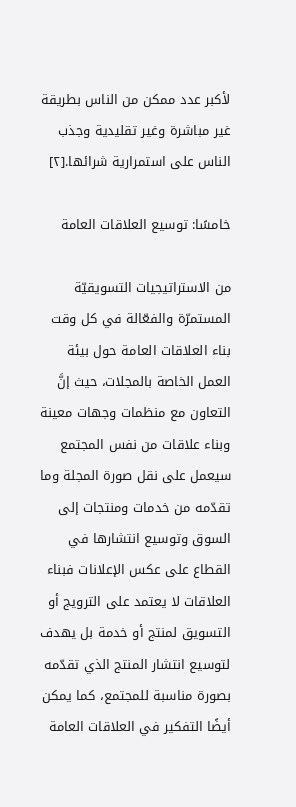لأكبر عدد ممكن من الناس بطريقة غير مباشرة وغير تقليدية وجذب الناس على استمرارية شرائها.[٢]

خامسًا: توسيع العلاقات العامة

من الاستراتيجيات التسويقيّة المستمرّة والفعّالة في كل وقت بناء العلاقات العامة حول بيئة العمل الخاصة بالمجلات، حيث إنَّ التعاون مع منظمات وجهات معينة وبناء علاقات من نفس المجتمع سيعمل على نقل صورة المجلة وما تقدّمه من خدمات ومنتجات إلى السوق وتوسيع انتشارها في القطاع على عكس الإعلانات فبناء العلاقات لا يعتمد على الترويج أو التسويق لمنتج أو خدمة بل يهدف لتوسيع انتشار المنتج الذي تقدّمه بصورة مناسبة للمجتمع، كما يمكن أيضًا التفكير في العلاقات العامة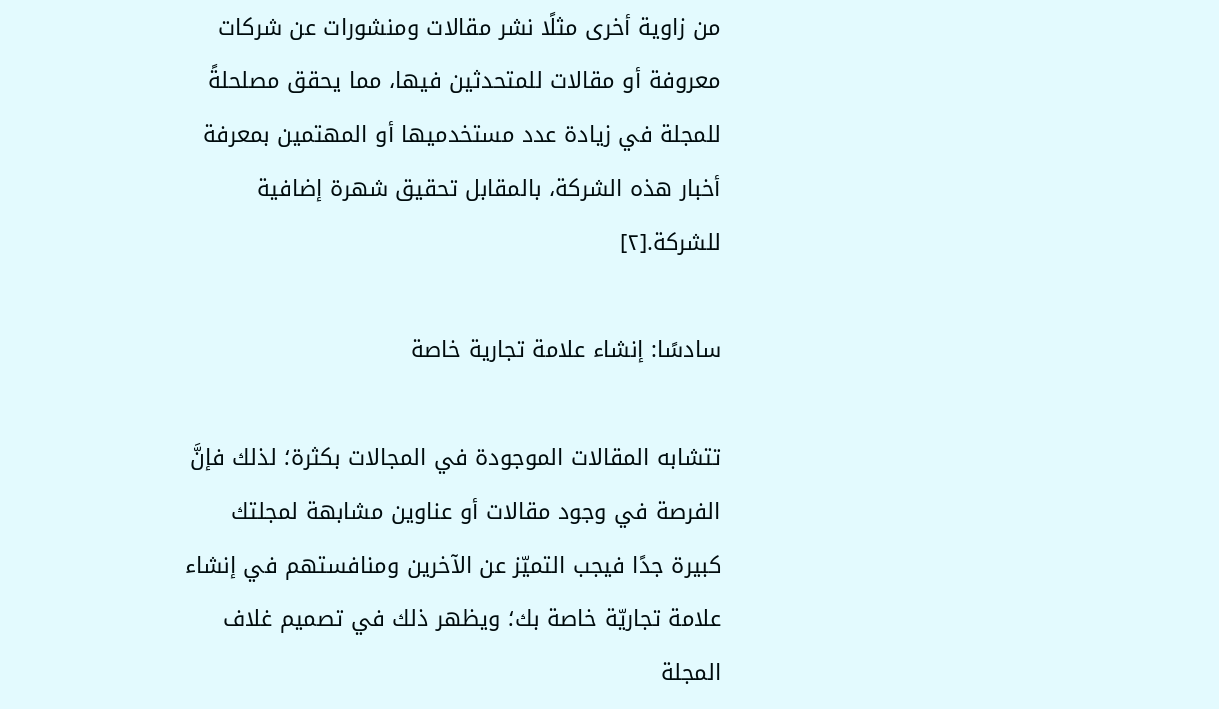من زاوية أخرى مثلًا نشر مقالات ومنشورات عن شركات معروفة أو مقالات للمتحدثين فيها، مما يحقق مصلحلةً للمجلة في زيادة عدد مستخدميها أو المهتمين بمعرفة أخبار هذه الشركة، بالمقابل تحقيق شهرة إضافية للشركة.[٢]

سادسًا: إنشاء علامة تجارية خاصة

تتشابه المقالات الموجودة في المجالات بكثرة؛ لذلك فإنَّ الفرصة في وجود مقالات أو عناوين مشابهة لمجلتك كبيرة جدًا فيجب التميّز عن الآخرين ومنافستهم في إنشاء علامة تجاريّة خاصة بك؛ ويظهر ذلك في تصميم غلاف المجلة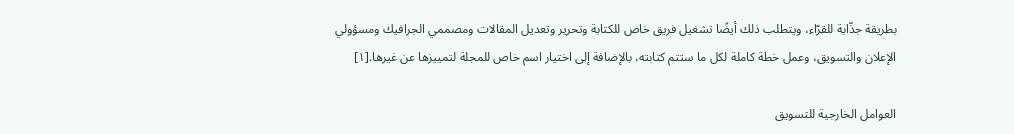بطريقة جذّابة للقرّاء، ويتطلب ذلك أيضًا تشغيل فريق خاص للكتابة وتحرير وتعديل المقالات ومصممي الجرافيك ومسؤولي الإعلان والتسويق، وعمل خطة كاملة لكل ما ستتم كتابته، بالإضافة إلى اختيار اسم خاص للمجلة لتمييزها عن غيرها.[١]

العوامل الخارجية للتسويق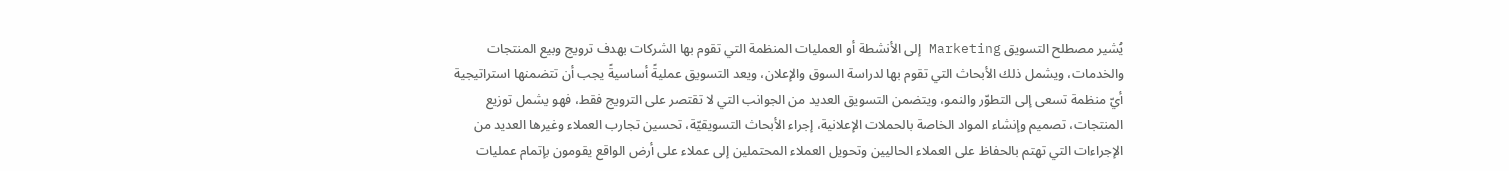يُشير مصطلح التسويق Marketing إلى الأنشطة أو العمليات المنظمة التي تقوم بها الشركات بهدف ترويج وبيع المنتجات والخدمات، ويشمل ذلك الأبحاث التي تقوم بها لدراسة السوق والإعلان، ويعد التسويق عمليةً أساسيةً يجب أن تتضمنها استراتيجية أيّ منظمة تسعى إلى التطوّر والنمو، ويتضمن التسويق العديد من الجوانب التي لا تقتصر على الترويج فقط، فهو يشمل توزيع المنتجات، تصميم وإنشاء المواد الخاصة بالحملات الإعلانية، إجراء الأبحاث التسويقيّة، تحسين تجارب العملاء وغيرها العديد من الإجراءات التي تهتم بالحفاظ على العملاء الحاليين وتحويل العملاء المحتملين إلى عملاء على أرض الواقع يقومون بإتمام عمليات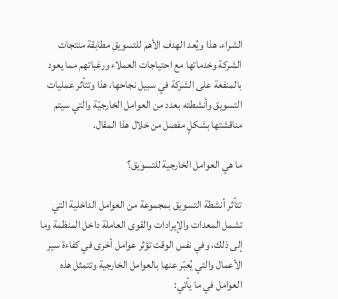الشراء، هذا ويُعد الهدف الأهم للتسويق مطابقة منتجات الشركة وخدماتها مع احتياجات العملاء ورغباتهم مما يعود بالمنفعة على الشركة في سبيل نجاحها، هذا وتتأثر عمليات التسويق وأنشطته بعدد من العوامل الخارجيّة والتي سيتم مناقشتها بشكلٍ مفصل من خلال هذا المقال.

ما هي العوامل الخارجية للتسويق؟

تتأثر أنشطة التسويق بمجموعة من العوامل الداخلية التي تشمل المعدات والإيرادات والقوى العاملة داخل المنظمة وما إلى ذلك، وفي نفس الوقت تؤثر عوامل أخرى في كفاءة سير الأعمال والتي يُعبّر عنها بالعوامل الخارجية وتتمثل هذه العوامل في ما يأتي: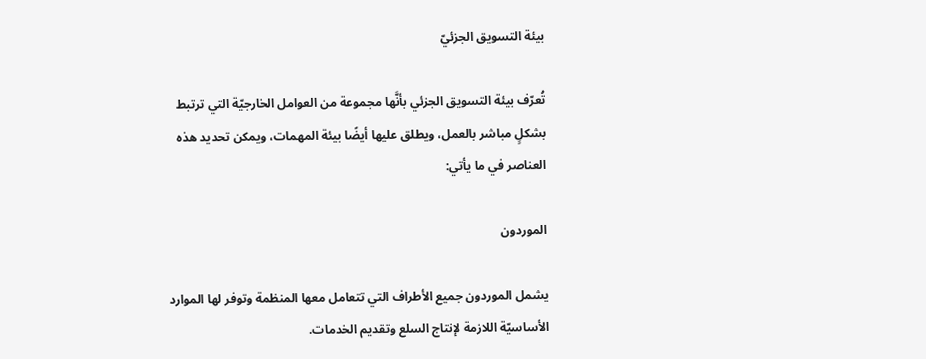بيئة التسويق الجزئيّ

تُعرّف بيئة التسويق الجزئي بأنَّها مجموعة من العوامل الخارجيّة التي ترتبط بشكلٍ مباشر بالعمل، ويطلق عليها أيضًا بيئة المهمات، ويمكن تحديد هذه العناصر في ما يأتي:

الموردون

يشمل الموردون جميع الأطراف التي تتعامل معها المنظمة وتوفر لها الموارد الأساسيّة اللازمة لإنتاج السلع وتقديم الخدمات.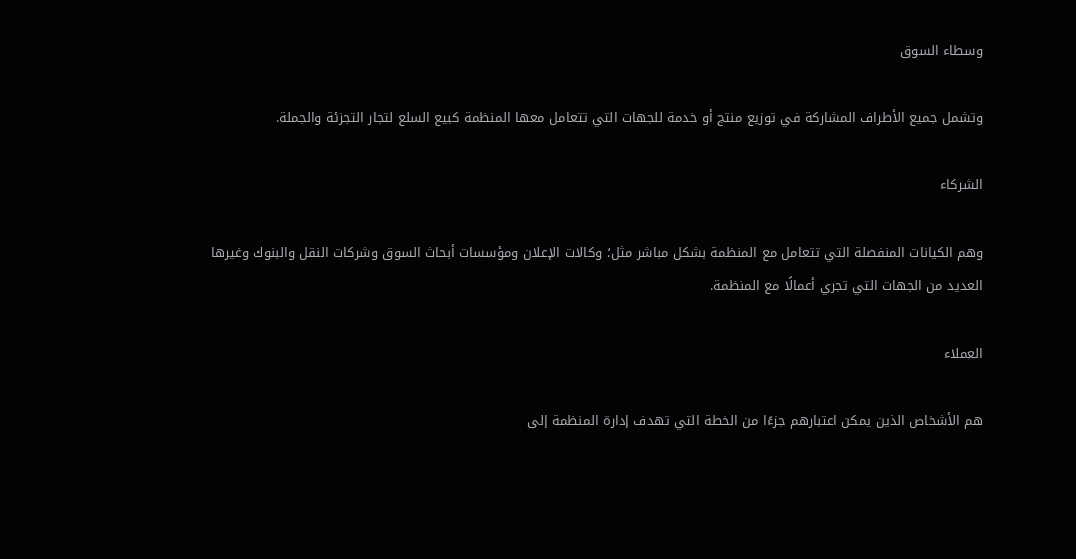وسطاء السوق

وتشمل جميع الأطراف المشاركة في توزيع منتج أو خدمة للجهات التي تتعامل معها المنظمة كبيع السلع لتجار التجزئة والجملة.

الشركاء

وهم الكيانات المنفصلة التي تتعامل مع المنظمة بشكل مباشر مثل؛ وكالات الإعلان ومؤسسات أبحاث السوق وشركات النقل والبنوك وغيرها العديد من الجهات التي تجري أعمالًا مع المنظمة.

العملاء

هم الأشخاص الذين يمكن اعتبارهم جزءًا من الخطة التي تهدف إدارة المنظمة إلى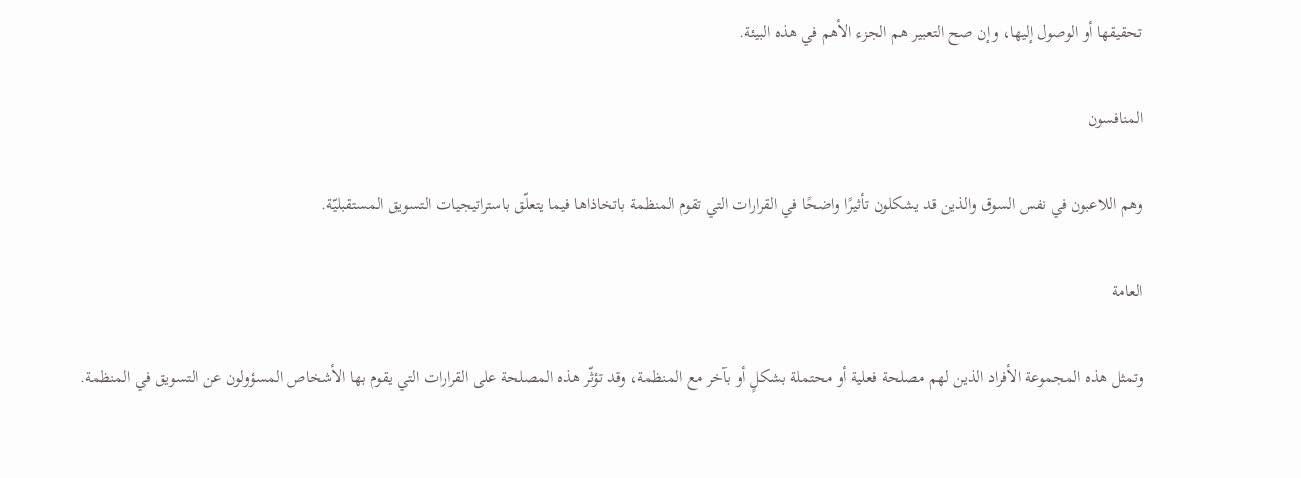تحقيقها أو الوصول إليها، وإن صح التعبير هم الجزء الأهم في هذه البيئة.

المنافسون

وهم اللاعبون في نفس السوق والذين قد يشكلون تأثيرًا واضحًا في القرارات التي تقوم المنظمة باتخاذاها فيما يتعلّق باستراتيجيات التسويق المستقبليّة.

العامة

وتمثل هذه المجموعة الأفراد الذين لهم مصلحة فعلية أو محتملة بشكلٍ أو بآخر مع المنظمة، وقد تؤثّر هذه المصلحة على القرارات التي يقوم بها الأشخاص المسؤولون عن التسويق في المنظمة.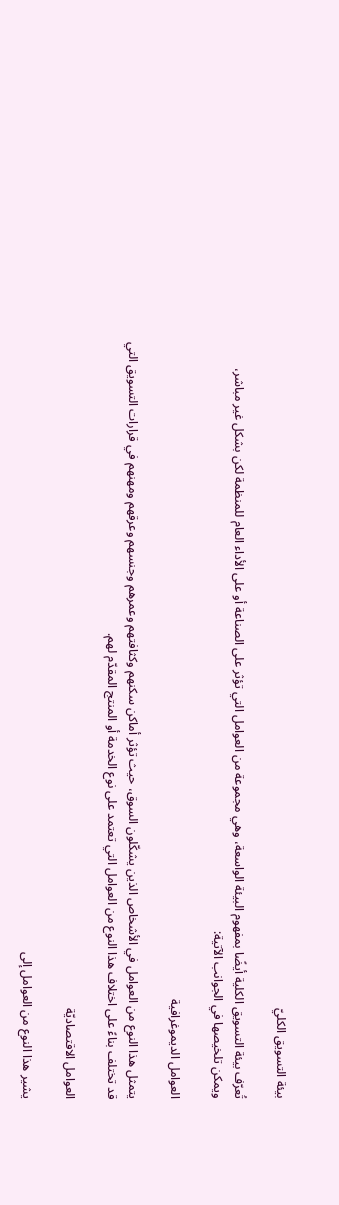بيئة التسويق الكليّ

تُعرّف بيئة التسويق الكلية أيضًا بمفهوم البيئة الواسعة، وهي مجموعة من العوامل التي تؤثر على الصناعة أو على الأداء العام للمنظمة لكن بشكل غير مباشر، ويمكن تلخيصها في الجوانب الآتية:

العوامل الديموغرافية

يتمثل هذا النوع من العوامل في الأشخاص الذين يشكّلون السوق، حيث تؤثر أماكن سكنهم وكثافتهم وعمرهم وجنسهم وعرقهم ومهنهم في قرارات التسويق التي قد تختلف بناءً على اختلاف هذا النوع من العوامل التي تعتمد على نوع الخدمة أو المنتج المقدّم لهم.

العوامل الاقتصاديّة

يشير هذا النوع من العوامل إلى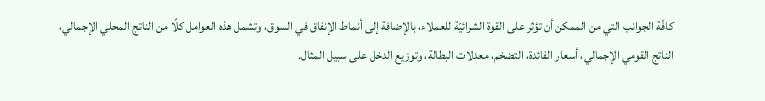كافّة الجوانب التي من الممكن أن تؤثر على القوة الشرائيّة للعملاء، بالإضافة إلى أنماط الإنفاق في السوق، وتشمل هذه العوامل كلًا من الناتج المحلي الإجمالي، الناتج القومي الإجمالي، أسعار الفائدة، التضخم، معدلات البطالة، وتوزيع الدخل على سبيل المثال.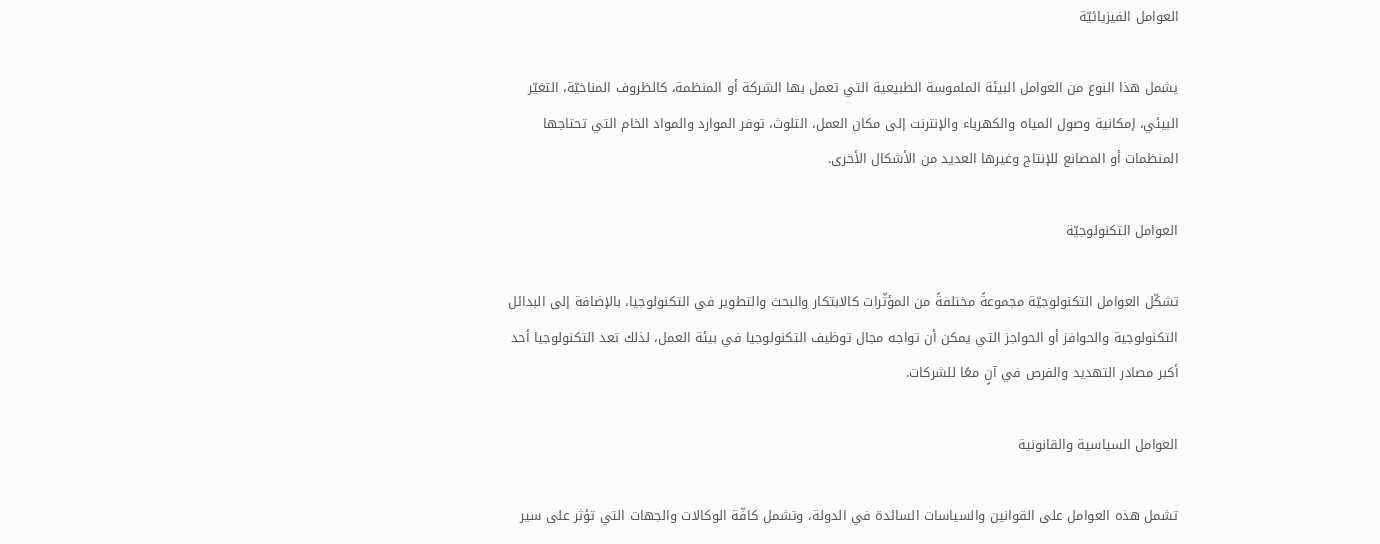العوامل الفيزيائيّة

يشمل هذا النوع من العوامل البيئة الملموسة الطبيعية التي تعمل بها الشركة أو المنظمة، كالظروف المناخيّة، التغيّر البيئي، إمكانية وصول المياه والكهرباء والإنترنت إلى مكان العمل، التلوث، توفر الموارد والمواد الخام التي تحتاجها المنظمات أو المصانع للإنتاج وغيرها العديد من الأشكال الأخرى.

العوامل التكنولوجيّة

تشكّل العوامل التكنولوجيّة مجموعةً مختلفةً من المؤثّرات كالابتكار والبحث والتطوير في التكنولوجيا، بالإضافة إلى البدائل التكنولوجية والحوافز أو الحواجز التي يمكن أن تواجه مجال توظيف التكنولوجيا في بيئة العمل، لذلك تعد التكنولوجيا أحد أكبر مصادر التهديد والفرص في آنٍ معًا للشركات.

العوامل السياسية والقانونية

تشمل هذه العوامل على القوانين والسياسات السائدة في الدولة، وتشمل كافّة الوكالات والجهات التي تؤثر على سير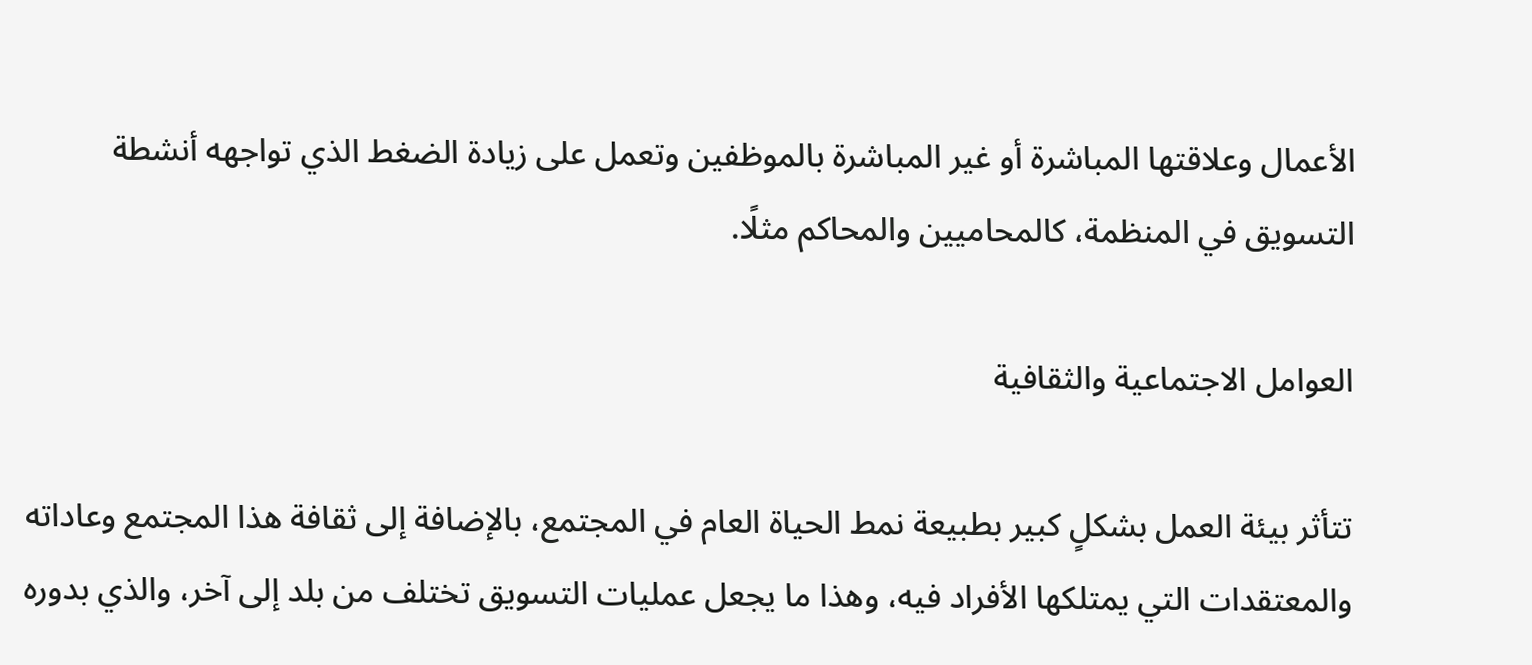الأعمال وعلاقتها المباشرة أو غير المباشرة بالموظفين وتعمل على زيادة الضغط الذي تواجهه أنشطة التسويق في المنظمة، كالمحاميين والمحاكم مثلًا.

العوامل الاجتماعية والثقافية

تتأثر بيئة العمل بشكلٍ كبير بطبيعة نمط الحياة العام في المجتمع، بالإضافة إلى ثقافة هذا المجتمع وعاداته والمعتقدات التي يمتلكها الأفراد فيه، وهذا ما يجعل عمليات التسويق تختلف من بلد إلى آخر، والذي بدوره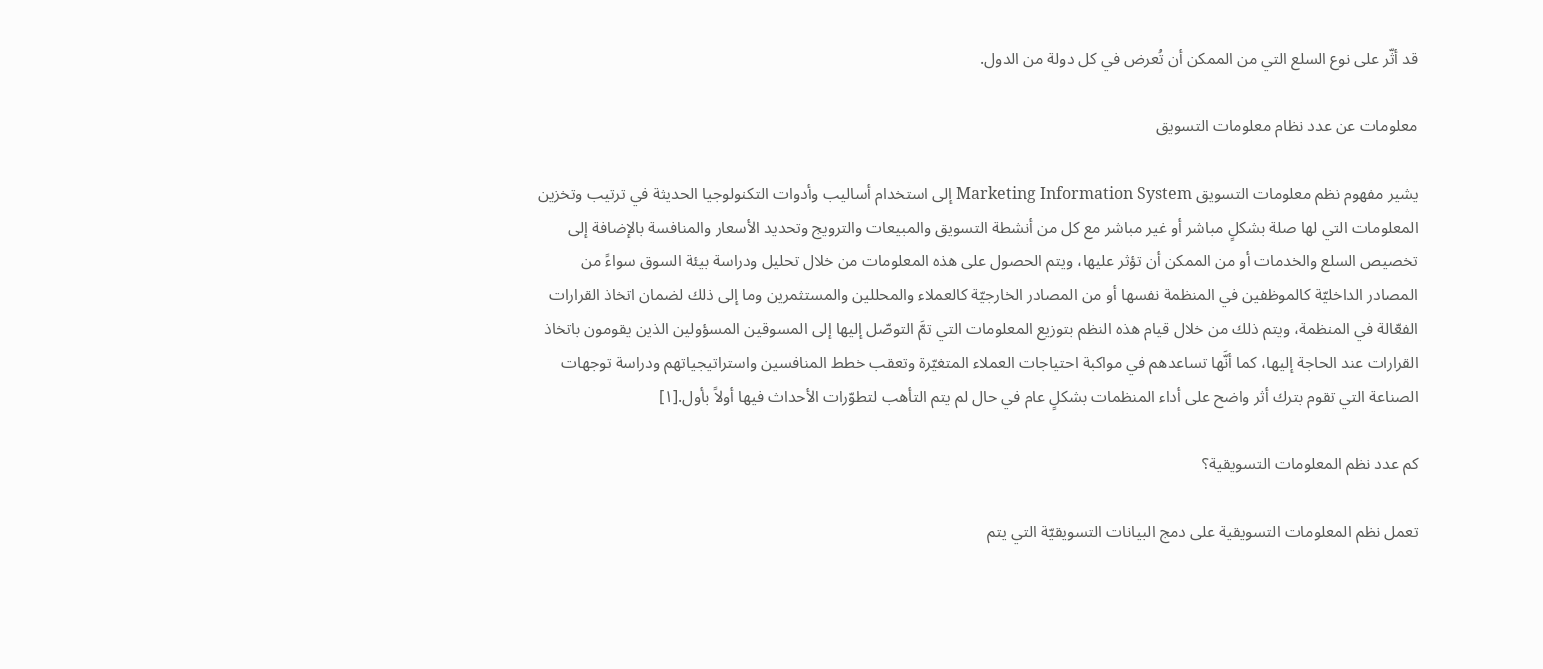قد أثّر على نوع السلع التي من الممكن أن تُعرض في كل دولة من الدول.

معلومات عن عدد نظام معلومات التسويق

يشير مفهوم نظم معلومات التسويق Marketing Information System إلى استخدام أساليب وأدوات التكنولوجيا الحديثة في ترتيب وتخزين المعلومات التي لها صلة بشكلٍ مباشر أو غير مباشر مع كل من أنشطة التسويق والمبيعات والترويج وتحديد الأسعار والمنافسة بالإضافة إلى تخصيص السلع والخدمات أو من الممكن أن تؤثر عليها، ويتم الحصول على هذه المعلومات من خلال تحليل ودراسة بيئة السوق سواءً من المصادر الداخليّة كالموظفين في المنظمة نفسها أو من المصادر الخارجيّة كالعملاء والمحللين والمستثمرين وما إلى ذلك لضمان اتخاذ القرارات الفعّالة في المنظمة، ويتم ذلك من خلال قيام هذه النظم بتوزيع المعلومات التي تمَّ التوصّل إليها إلى المسوقين المسؤولين الذين يقومون باتخاذ القرارات عند الحاجة إليها، كما أنَّها تساعدهم في مواكبة احتياجات العملاء المتغيّرة وتعقب خطط المنافسين واستراتيجياتهم ودراسة توجهات الصناعة التي تقوم بترك أثر واضح على أداء المنظمات بشكلٍ عام في حال لم يتم التأهب لتطوّرات الأحداث فيها أولاً بأول.[١]

كم عدد نظم المعلومات التسويقية؟

تعمل نظم المعلومات التسويقية على دمج البيانات التسويقيّة التي يتم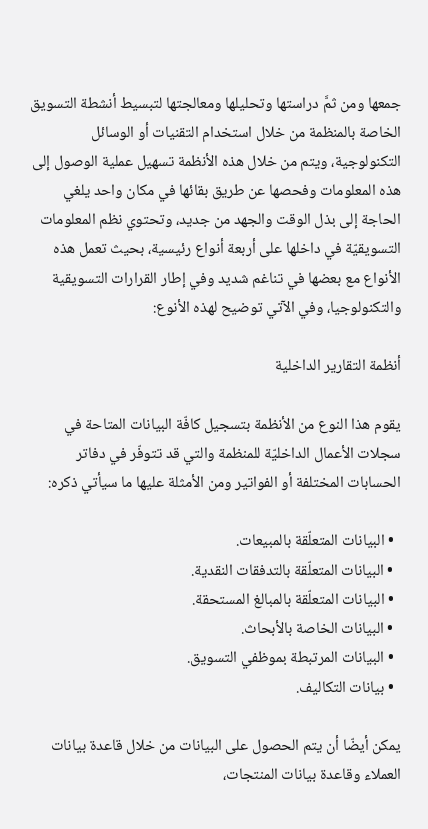جمعها ومن ثمَّ دراستها وتحليلها ومعالجتها لتبسيط أنشطة التسويق الخاصة بالمنظمة من خلال استخدام التقنيات أو الوسائل التكنولوجية، ويتم من خلال هذه الأنظمة تسهيل عملية الوصول إلى هذه المعلومات وفحصها عن طريق بقائها في مكان واحد يلغي الحاجة إلى بذل الوقت والجهد من جديد، وتحتوي نظم المعلومات التسويقيّة في داخلها على أربعة أنواع رئيسية، بحيث تعمل هذه الأنواع مع بعضها في تناغم شديد وفي إطار القرارات التسويقية والتكنولوجيا، وفي الآتي توضيح لهذه الأنوع:

أنظمة التقارير الداخلية

يقوم هذا النوع من الأنظمة بتسجيل كافّة البيانات المتاحة في سجلات الأعمال الداخليّة للمنظمة والتي قد تتوفّر في دفاتر الحسابات المختلفة أو الفواتير ومن الأمثلة عليها ما سيأتي ذكره:

  • البيانات المتعلّقة بالمبيعات.
  • البيانات المتعلّقة بالتدفقات النقدية.
  • البيانات المتعلّقة بالمبالغ المستحقة.
  • البيانات الخاصة بالأبحاث.
  • البيانات المرتبطة بموظفي التسويق.
  • بيانات التكاليف.

يمكن أيضّا أن يتم الحصول على البيانات من خلال قاعدة بيانات العملاء وقاعدة بيانات المنتجات،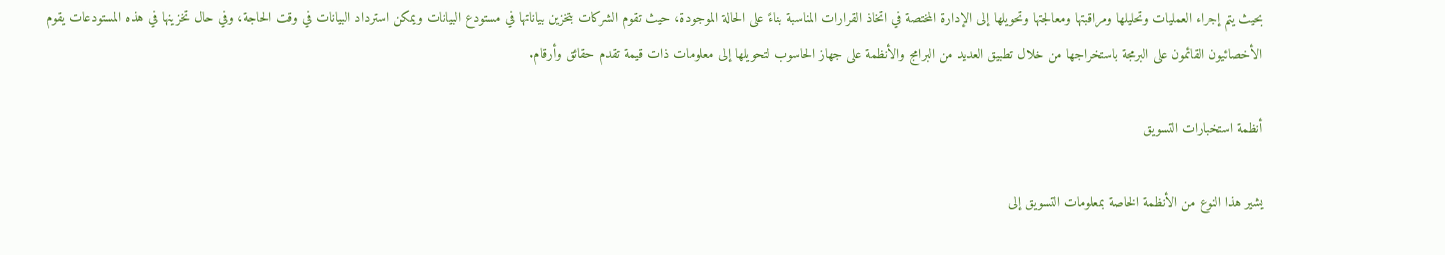بحيث يتم إجراء العمليات وتحليلها ومراقبتها ومعالجتها وتحويلها إلى الإدارة المختصة في اتخاذ القرارات المناسبة بناءً على الحالة الموجودة، حيث تقوم الشركات بتخزين بياناتها في مستودع البيانات ويمكن استرداد البيانات في وقت الحاجة، وفي حال تخزينها في هذه المستودعات يقوم الأخصائيون القائمون على البرمجة باستخراجها من خلال تطبيق العديد من البرامج والأنظمة على جهاز الحاسوب لتحويلها إلى معلومات ذات قيمة تقدم حقائق وأرقام.

أنظمة استخبارات التسويق

يشير هذا النوع من الأنظمة الخاصة بمعلومات التسويق إلى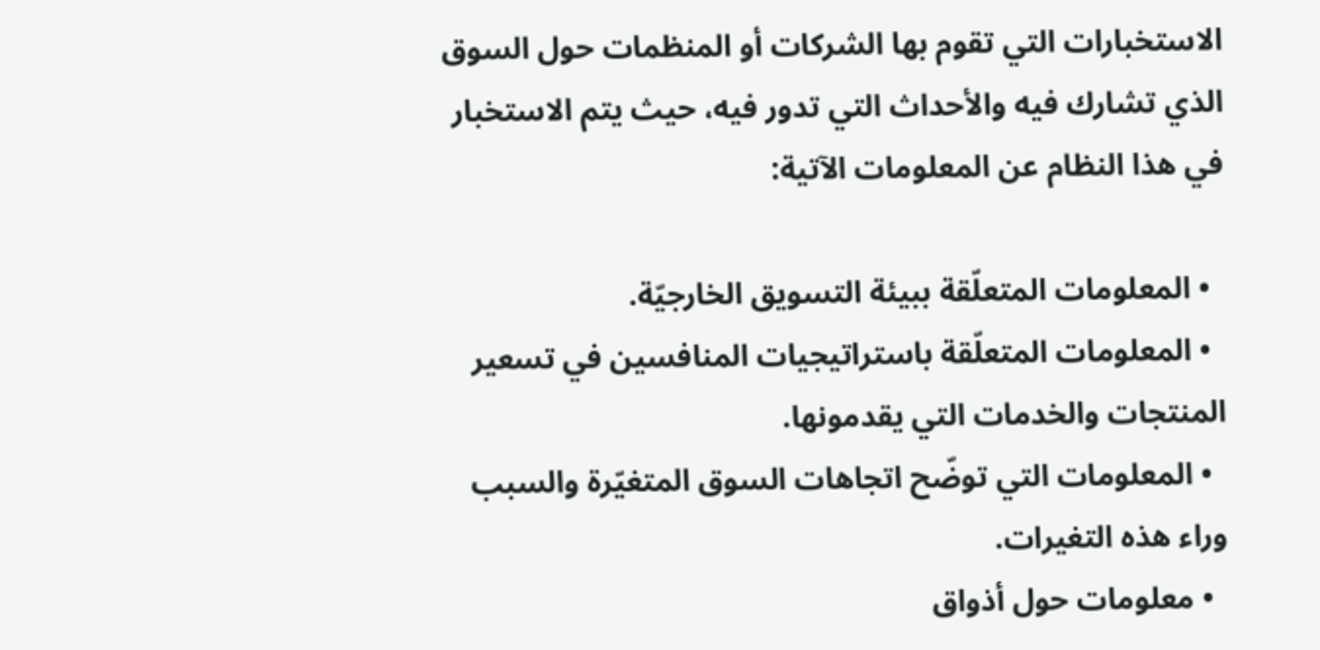الاستخبارات التي تقوم بها الشركات أو المنظمات حول السوق الذي تشارك فيه والأحداث التي تدور فيه، حيث يتم الاستخبار في هذا النظام عن المعلومات الآتية:

  • المعلومات المتعلّقة ببيئة التسويق الخارجيّة.
  • المعلومات المتعلّقة باستراتيجيات المنافسين في تسعير المنتجات والخدمات التي يقدمونها.
  • المعلومات التي توضّح اتجاهات السوق المتغيّرة والسبب وراء هذه التغيرات.
  • معلومات حول أذواق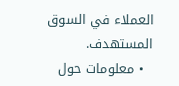العملاء في السوق المستهدف.
  • معلومات حول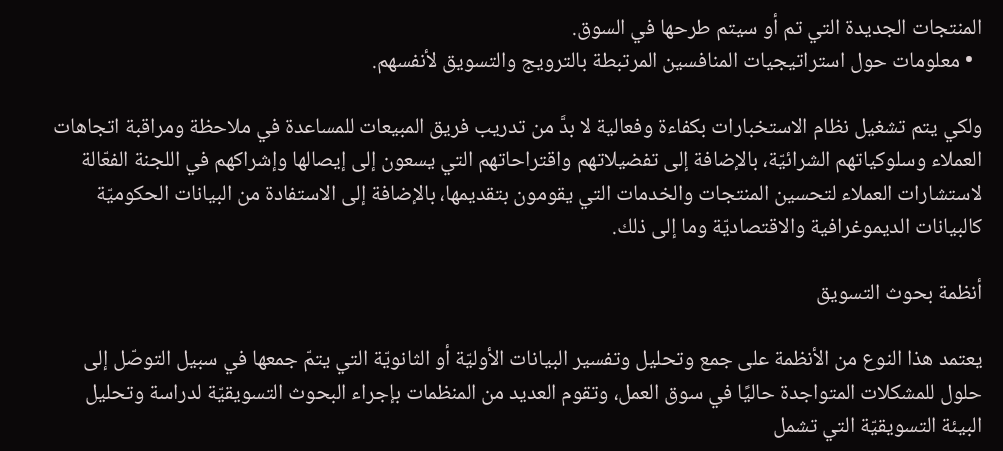المنتجات الجديدة التي تم أو سيتم طرحها في السوق.
  • معلومات حول استراتيجيات المنافسين المرتبطة بالترويج والتسويق لأنفسهم.

ولكي يتم تشغيل نظام الاستخبارات بكفاءة وفعالية لا بدَّ من تدريب فريق المبيعات للمساعدة في ملاحظة ومراقبة اتجاهات العملاء وسلوكياتهم الشرائيّة، بالإضافة إلى تفضيلاتهم واقتراحاتهم التي يسعون إلى إيصالها وإشراكهم في اللجنة الفعّالة لاستشارات العملاء لتحسين المنتجات والخدمات التي يقومون بتقديمها، بالإضافة إلى الاستفادة من البيانات الحكوميّة كالبيانات الديموغرافية والاقتصاديّة وما إلى ذلك.

أنظمة بحوث التسويق

يعتمد هذا النوع من الأنظمة على جمع وتحليل وتفسير البيانات الأوليّة أو الثانويّة التي يتمّ جمعها في سبيل التوصّل إلى حلول للمشكلات المتواجدة حاليًا في سوق العمل، وتقوم العديد من المنظمات بإجراء البحوث التسويقيّة لدراسة وتحليل البيئة التسويقيّة التي تشمل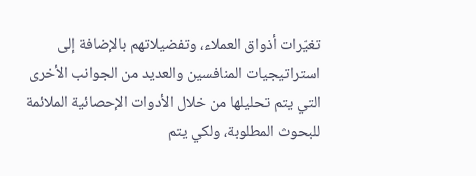تغيّرات أذواق العملاء، وتفضيلاتهم بالإضافة إلى استراتيجيات المنافسين والعديد من الجوانب الأخرى التي يتم تحليلها من خلال الأدوات الإحصائية الملائمة للبحوث المطلوبة، ولكي يتم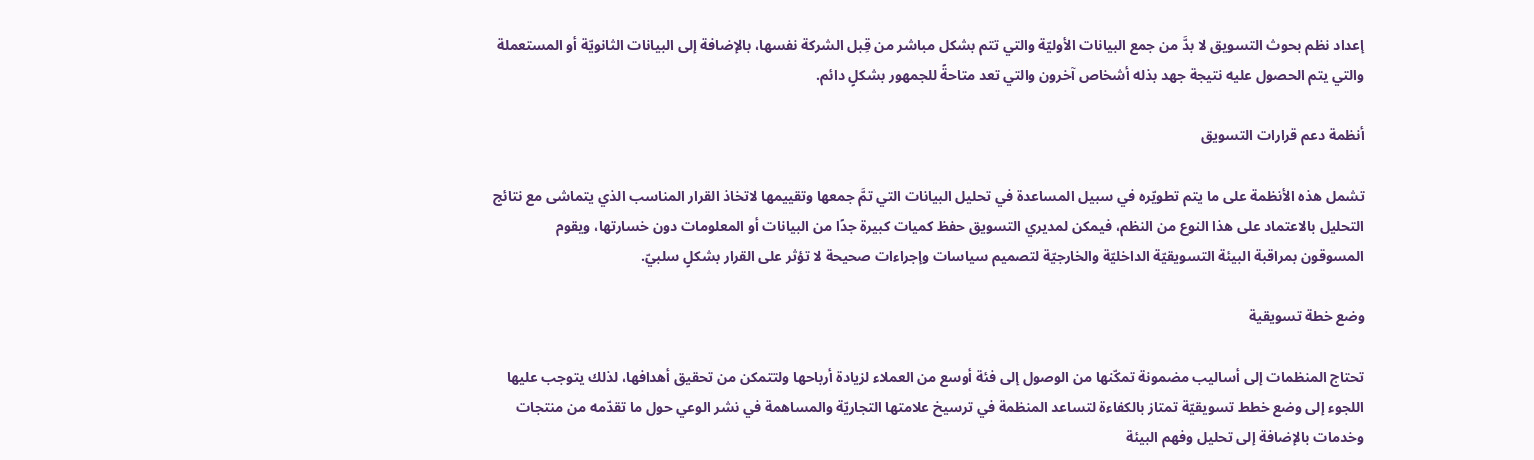إعداد نظم بحوث التسويق لا بدَّ من جمع البيانات الأوليّة والتي تتم بشكل مباشر من قِبل الشركة نفسها، بالإضافة إلى البيانات الثانويّة أو المستعملة والتي يتم الحصول عليه نتيجة جهد بذله أشخاص آخرون والتي تعد متاحةً للجمهور بشكلٍ دائم.

أنظمة دعم قرارات التسويق

تشمل هذه الأنظمة على ما يتم تطويّره في سبيل المساعدة في تحليل البيانات التي تمَّ جمعها وتقييمها لاتخاذ القرار المناسب الذي يتماشى مع نتائج التحليل بالاعتماد على هذا النوع من النظم، فيمكن لمديري التسويق حفظ كميات كبيرة جدًا من البيانات أو المعلومات دون خسارتها، ويقوم المسوقون بمراقبة البيئة التسويقيّة الداخليّة والخارجيّة لتصميم سياسات وإجراءات صحيحة لا تؤثر على القرار بشكلٍ سلبيّ.

وضع خطة تسويقية

تحتاج المنظمات إلى أساليب مضمونة تمكّنها من الوصول إلى فئة أوسع من العملاء لزيادة أرباحها ولتتمكن من تحقيق أهدافها، لذلك يتوجب عليها اللجوء إلى وضع خطط تسويقيّة تمتاز بالكفاءة لتساعد المنظمة في ترسيخ علامتها التجاريّة والمساهمة في نشر الوعي حول ما تقدّمه من منتجات وخدمات بالإضافة إلى تحليل وفهم البيئة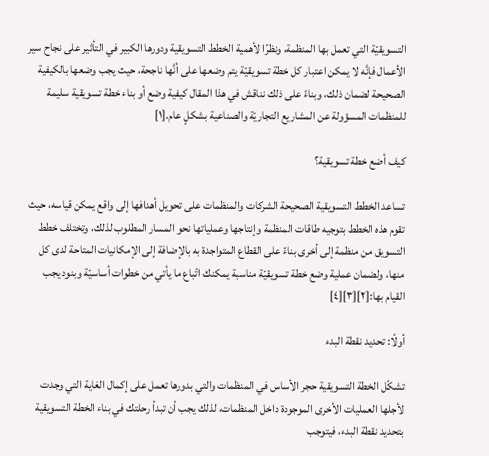التسويقيّة التي تعمل بها المنظمة، ونظرًا لأهمية الخطط التسويقية ودورها الكبير في التأثير على نجاح سير الأعمال فإنَّه لا يمكن اعتبار كل خطة تسويقيّة يتم وضعها على أنَّها ناجحة، حيث يجب وضعها بالكيفية الصحيحة لضمان ذلك، وبناءً على ذلك نناقش في هذا المقال كيفية وضع أو بناء خطة تسويقية سليمة للمنظمات المسؤولة عن المشاريع التجاريّة والصناعية بشكلٍ عام.[١]

كيف أضع خطة تسويقية؟

تساعد الخطط التسويقية الصحيحة الشركات والمنظمات على تحويل أهدافها إلى واقع يمكن قياسه، حيث تقوم هذه الخطط بتوجيه طاقات المنظمة وإنتاجها وعملياتها نحو المسار المطلوب لذلك، وتختلف خطط التسويق من منظمة إلى أخرى بناءً على القطاع المتواجدة به بالإضافة إلى الإمكانيات المتاحة لدى كل منها، ولضمان عملية وضع خطة تسويقيّة مناسبة يمكنك اتّباع ما يأتي من خطوات أساسيّة وبنود يجب القيام بها:[٢][٣][٤]

أولًا: تحديد نقطة البدء

تشكّل الخطة التسويقية حجر الأساس في المنظمات والتي بدورها تعمل على إكمال الغاية التي وجدت لأجلها العمليات الأخرى الموجودة داخل المنظمات، لذلك يجب أن تبدأ رحلتك في بناء الخطة التسويقية بتحديد نقطة البدء، فيتوجب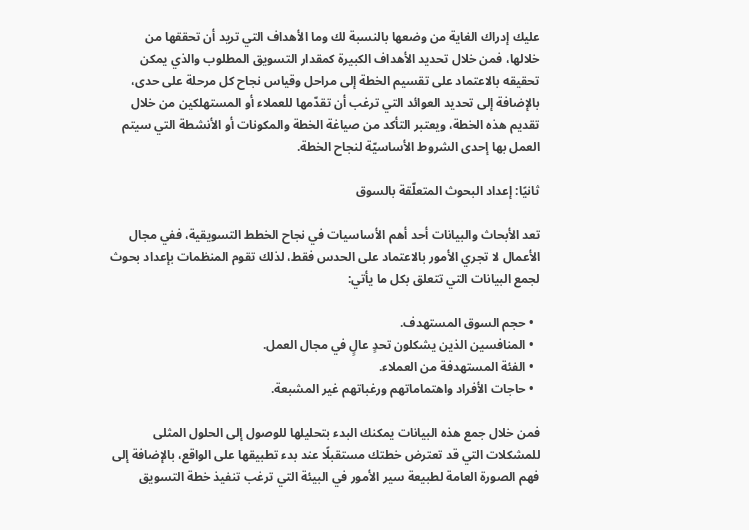عليك إدراك الغاية من وضعها بالنسبة لك وما الأهداف التي تريد أن تحققها من خلالها، فمن خلال تحديد الأهداف الكبيرة كمقدار التسويق المطلوب والذي يمكن تحقيقه بالاعتماد على تقسيم الخطة إلى مراحل وقياس نجاح كل مرحلة على حدى، بالإضافة إلى تحديد العوائد التي ترغب أن تقدّمها للعملاء أو المستهلكين من خلال تقديم هذه الخطة، ويعتبر التأكد من صياغة الخطة والمكونات أو الأنشطة التي سيتم العمل بها إحدى الشروط الأساسيّة لنجاح الخطة.

ثانيًا: إعداد البحوث المتعلّقة بالسوق

تعد الأبحاث والبيانات أحد أهم الأساسيات في نجاح الخطط التسويقية، ففي مجال الأعمال لا تجري الأمور بالاعتماد على الحدس فقط، لذلك تقوم المنظمات بإعداد بحوث لجمع البيانات التي تتعلق بكل ما يأتي:

  • حجم السوق المستهدف.
  • المنافسين الذين يشكلون تحدٍ عالٍ في مجال العمل.
  • الفئة المستهدفة من العملاء.
  • حاجات الأفراد واهتماماتهم ورغباتهم غير المشبعة.

فمن خلال جمع هذه البيانات يمكنك البدء بتحليلها للوصول إلى الحلول المثلى للمشكلات التي قد تعترض خطتك مستقبلًا عند بدء تطبيقها على الواقع، بالإضافة إلى فهم الصورة العامة لطبيعة سير الأمور في البيئة التي ترغب تنفيذ خطة التسويق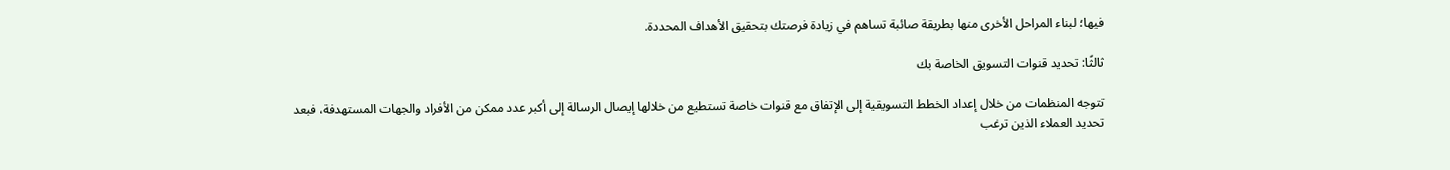فيها؛ لبناء المراحل الأخرى منها بطريقة صائبة تساهم في زيادة فرصتك بتحقيق الأهداف المحددة.

ثالثًا: تحديد قنوات التسويق الخاصة بك

تتوجه المنظمات من خلال إعداد الخطط التسويقية إلى الإتفاق مع قنوات خاصة تستطيع من خلالها إيصال الرسالة إلى أكبر عدد ممكن من الأفراد والجهات المستهدفة، فبعد تحديد العملاء الذين ترغب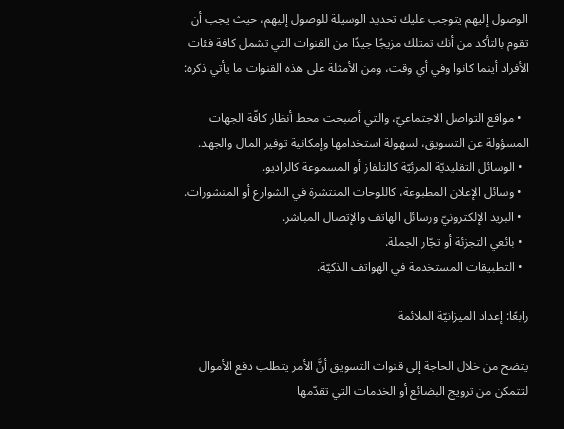الوصول إليهم يتوجب عليك تحديد الوسيلة للوصول إليهم، حيث يجب أن تقوم بالتأكد من أنك تمتلك مزيجًا جيدًا من القنوات التي تشمل كافة فئات الأفراد أينما كانوا وفي أي وقت، ومن الأمثلة على هذه القنوات ما يأتي ذكره:

  • مواقع التواصل الاجتماعيّ، والتي أصبحت محط أنظار كافّة الجهات المسؤولة عن التسويق، لسهولة استخدامها وإمكانية توفير المال والجهد.
  • الوسائل التقليديّة المرئيّة كالتلفاز أو المسموعة كالراديو.
  • وسائل الإعلان المطبوعة، كاللوحات المنتشرة في الشوارع أو المنشورات.
  • البريد الإلكترونيّ ورسائل الهاتف والإتصال المباشر.
  • بائعي التجزئة أو تجّار الجملة.
  • التطبيقات المستخدمة في الهواتف الذكيّة.

رابعًا: إعداد الميزانيّة الملائمة

يتضح من خلال الحاجة إلى قنوات التسويق أنَّ الأمر يتطلب دفع الأموال لتتمكن من ترويج البضائع أو الخدمات التي تقدّمها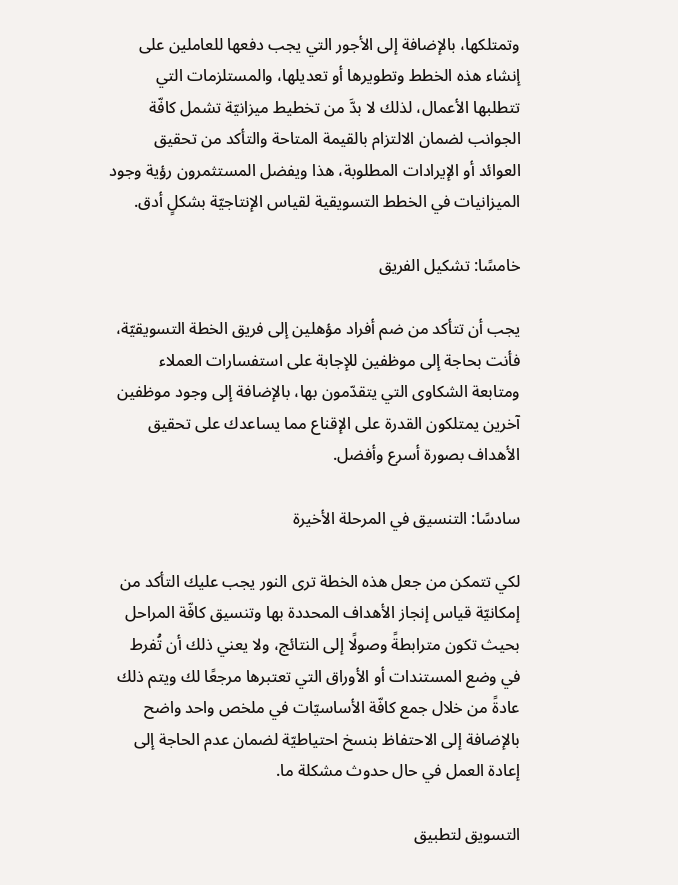وتمتلكها، بالإضافة إلى الأجور التي يجب دفعها للعاملين على إنشاء هذه الخطط وتطويرها أو تعديلها، والمستلزمات التي تتطلبها الأعمال، لذلك لا بدَّ من تخطيط ميزانيّة تشمل كافّة الجوانب لضمان الالتزام بالقيمة المتاحة والتأكد من تحقيق العوائد أو الإيرادات المطلوبة، هذا ويفضل المستثمرون رؤية وجود الميزانيات في الخطط التسويقية لقياس الإنتاجيّة بشكلٍ أدق.

خامسًا: تشكيل الفريق

يجب أن تتأكد من ضم أفراد مؤهلين إلى فريق الخطة التسويقيّة، فأنت بحاجة إلى موظفين للإجابة على استفسارات العملاء ومتابعة الشكاوى التي يتقدّمون بها، بالإضافة إلى وجود موظفين آخرين يمتلكون القدرة على الإقناع مما يساعدك على تحقيق الأهداف بصورة أسرع وأفضل.

سادسًا: التنسيق في المرحلة الأخيرة

لكي تتمكن من جعل هذه الخطة ترى النور يجب عليك التأكد من إمكانيّة قياس إنجاز الأهداف المحددة بها وتنسيق كافّة المراحل بحيث تكون مترابطةً وصولًا إلى النتائج، ولا يعني ذلك أن تُفرط في وضع المستندات أو الأوراق التي تعتبرها مرجعًا لك ويتم ذلك عادةً من خلال جمع كافّة الأساسيّات في ملخص واحد واضح بالإضافة إلى الاحتفاظ بنسخ احتياطيّة لضمان عدم الحاجة إلى إعادة العمل في حال حدوث مشكلة ما.

التسويق لتطبيق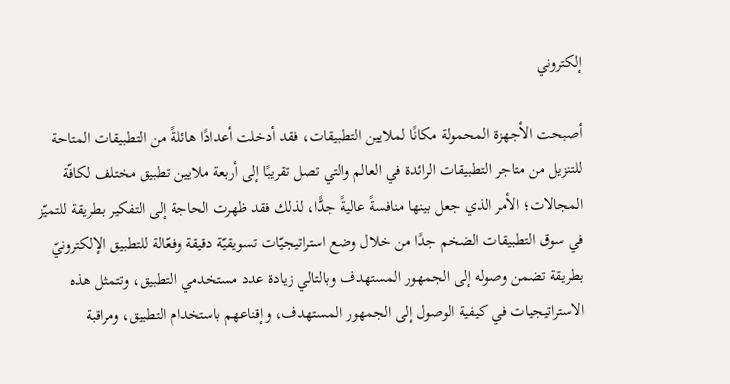إلكتروني

أصبحت الأجهزة المحمولة مكانًا لملايين التطبيقات، فقد أدخلت أعدادًا هائلةً من التطبيقات المتاحة للتنزيل من متاجر التطبيقات الرائدة في العالم والتي تصل تقريبًا إلى أربعة ملايين تطبيق مختلف لكافّة المجالات؛ الأمر الذي جعل بينها منافسةً عاليةً جدًّا، لذلك فقد ظهرت الحاجة إلى التفكير بطريقة للتميّز في سوق التطبيقات الضخم جدًا من خلال وضع استراتيجيّات تسويقيّة دقيقة وفعّالة للتطبيق الإلكترونيّ بطريقة تضمن وصوله إلى الجمهور المستهدف وبالتالي زيادة عدد مستخدمي التطبيق، وتتمثل هذه الاستراتيجيات في كيفية الوصول إلى الجمهور المستهدف، وإقناعهم باستخدام التطبيق، ومراقبة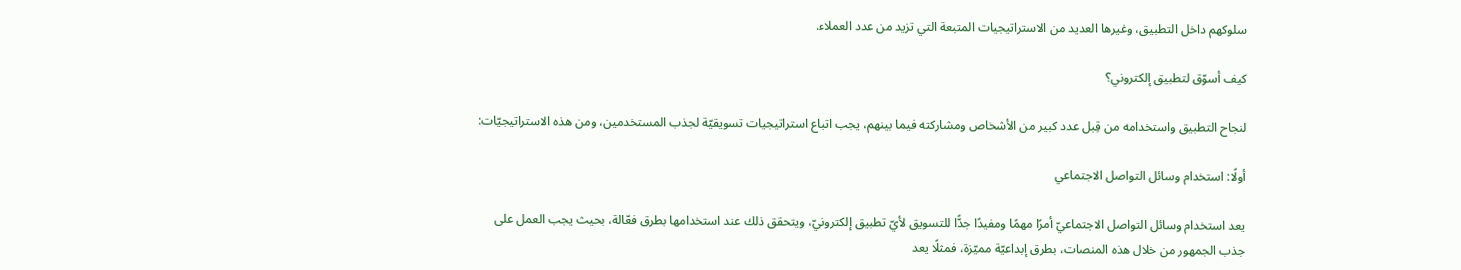سلوكهم داخل التطبيق، وغيرها العديد من الاستراتيجيات المتبعة التي تزيد من عدد العملاء.

كيف أسوّق لتطبيق إلكتروني؟

لنجاح التطبيق واستخدامه من قِبل عدد كبير من الأشخاص ومشاركته فيما بينهم، يجب اتباع استراتيجيات تسويقيّة لجذب المستخدمين، ومن هذه الاستراتيجيّات:

أولًا: استخدام وسائل التواصل الاجتماعي

يعد استخدام وسائل التواصل الاجتماعيّ أمرًا مهمًا ومفيدًا جدًّا للتسويق لأيّ تطبيق إلكترونيّ، ويتحقق ذلك عند استخدامها بطرق فعّالة، بحيث يجب العمل على جذب الجمهور من خلال هذه المنصات، بطرق إبداعيّة مميّزة، فمثلًا يعد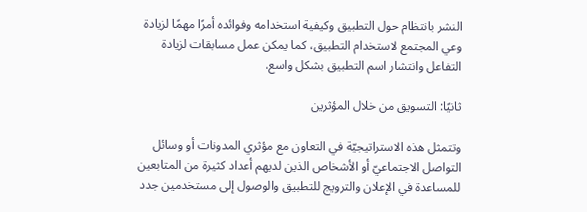النشر بانتظام حول التطبيق وكيفية استخدامه وفوائده أمرًا مهمًا لزيادة وعي المجتمع لاستخدام التطبيق، كما يمكن عمل مسابقات لزيادة التفاعل وانتشار اسم التطبيق بشكل واسع.

ثانيًا: التسويق من خلال المؤثرين

وتتمثل هذه الاستراتيجيّة في التعاون مع مؤثري المدونات أو وسائل التواصل الاجتماعيّ أو الأشخاص الذين لديهم أعداد كثيرة من المتابعين للمساعدة في الإعلان والترويج للتطبيق والوصول إلى مستخدمين جدد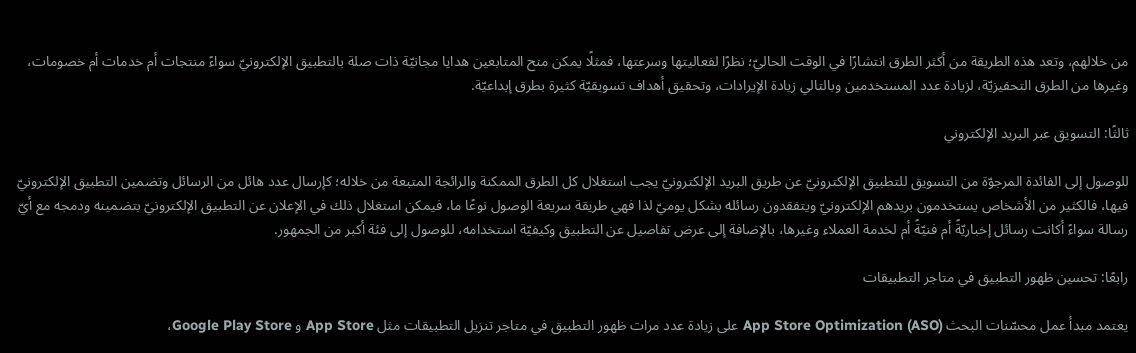من خلالهم، وتعد هذه الطريقة من أكثر الطرق انتشارًا في الوقت الحاليّ؛ نظرًا لفعاليتها وسرعتها، فمثلًا يمكن منح المتابعين هدايا مجانيّة ذات صلة بالتطبيق الإلكترونيّ سواءً منتجات أم خدمات أم خصومات، وغيرها من الطرق التحفيزيّة، لزيادة عدد المستخدمين وبالتالي زيادة الإيرادات، وتحقيق أهداف تسويقيّة كثيرة بطرق إبداعيّة.

ثالثًا: التسويق عبر البريد الإلكتروني

للوصول إلى الفائدة المرجوّة من التسويق للتطبيق الإلكترونيّ عن طريق البريد الإلكترونيّ يجب استغلال كل الطرق الممكنة والرائجة المتبعة من خلاله؛ كإرسال عدد هائل من الرسائل وتضمين التطبيق الإلكترونيّ فيها، فالكثير من الأشخاص يستخدمون بريدهم الإلكترونيّ ويتفقدون رسائله بشكل يوميّ لذا فهي طريقة سريعة الوصول نوعًا ما، فيمكن استغلال ذلك في الإعلان عن التطبيق الإلكترونيّ بتضمينه ودمجه مع أيّ رسالة سواءً أكانت رسائل إخباريّةً أم فنيّةً أم لخدمة العملاء وغيرها، بالإضافة إلى عرض تفاصيل عن التطبيق وكيفيّة استخدامه، للوصول إلى فئة أكبر من الجمهور.

رابعًا: تحسين ظهور التطبيق في متاجر التطبيقات

يعتمد مبدأ عمل محسّنات البحث App Store Optimization (ASO) على زيادة عدد مرات ظهور التطبيق في متاجر تنزيل التطبيقات مثل App Store و Google Play Store،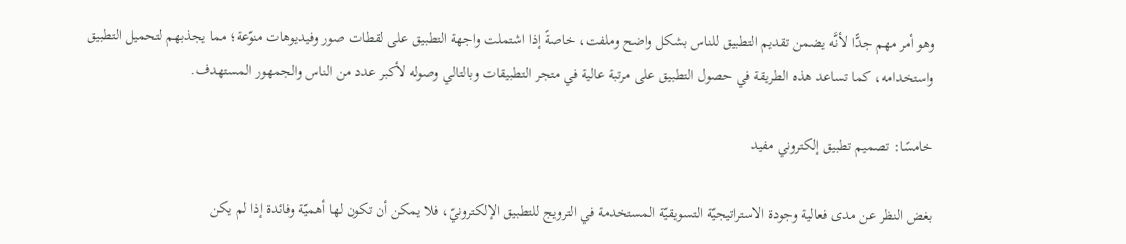وهو أمر مهم جدًّا لأنَّه يضمن تقديم التطبيق للناس بشكل واضح وملفت، خاصةً إذا اشتملت واجهة التطبيق على لقطات صور وفيديوهات منوّعة؛ مما يجذبهم لتحميل التطبيق واستخدامه، كما تساعد هذه الطريقة في حصول التطبيق على مرتبة عالية في متجر التطبيقات وبالتالي وصوله لأكبر عدد من الناس والجمهور المستهدف.

خامسًا: تصميم تطبيق إلكتروني مفيد

بغض النظر عن مدى فعالية وجودة الاستراتيجيّة التسويقيّة المستخدمة في الترويج للتطبيق الإلكترونيّ، فلا يمكن أن تكون لها أهميّة وفائدة إذا لم يكن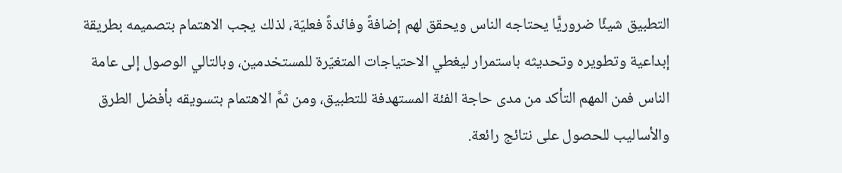التطبيق شيئًا ضروريًّا يحتاجه الناس ويحقق لهم إضافةً وفائدةً فعليّة، لذلك يجب الاهتمام بتصميمه بطريقة إبداعية وتطويره وتحديثه باستمرار ليغطي الاحتياجات المتغيّرة للمستخدمين، وبالتالي الوصول إلى عامة الناس فمن المهم التأكد من مدى حاجة الفئة المستهدفة للتطبيق، ومن ثمَّ الاهتمام بتسويقه بأفضل الطرق والأساليب للحصول على نتائج رائعة.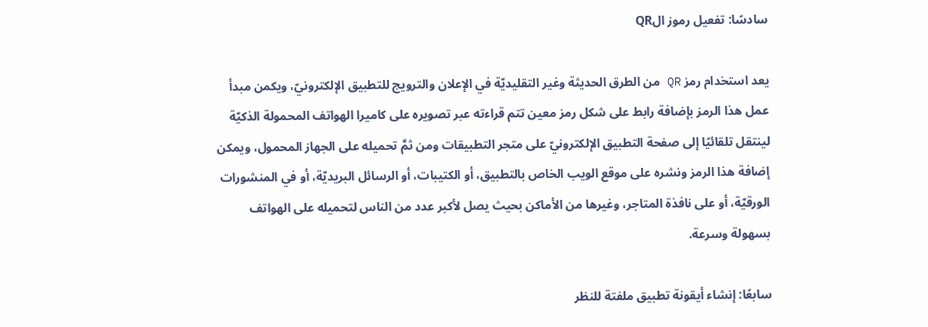سادسًا: تفعيل رموز الQR

يعد استخدام رمز QR من الطرق الحديثة وغير التقليديّة في الإعلان والترويج للتطبيق الإلكترونيّ، ويكمن مبدأ عمل هذا الرمز بإضافة رابط على شكل رمز معين تتم قراءته عبر تصويره على كاميرا الهواتف المحمولة الذكيّة لينتقل تلقائيًا إلى صفحة التطبيق الإلكترونيّ على متجر التطبيقات ومن ثمَّ تحميله على الجهاز المحمول، ويمكن إضافة هذا الرمز ونشره على موقع الويب الخاص بالتطبيق، أو الكتيبات، أو الرسائل البريديّة، أو في المنشورات الورقيّة، أو على نافذة المتاجر، وغيرها من الأماكن بحيث يصل لأكبر عدد من الناس لتحميله على الهواتف بسهولة وسرعة.

سابعًا: إنشاء أيقونة تطبيق ملفتة للنظر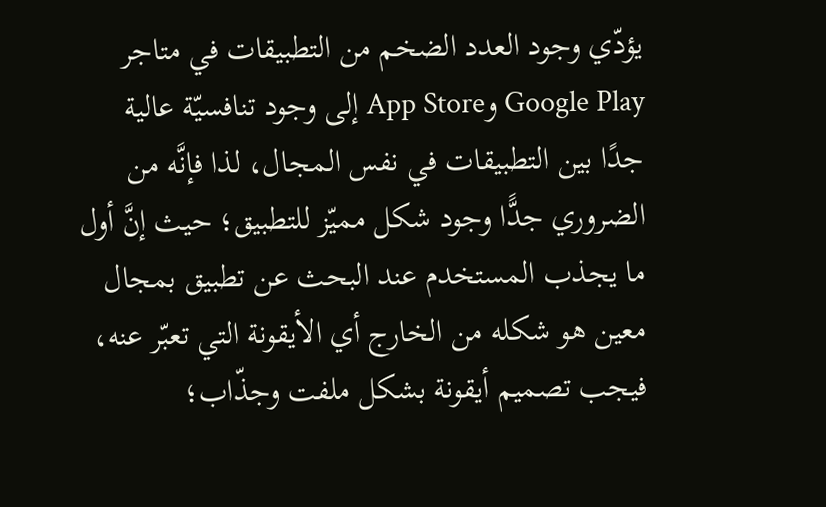يؤدّي وجود العدد الضخم من التطبيقات في متاجر Google Play وApp Store إلى وجود تنافسيّة عالية جدًا بين التطبيقات في نفس المجال، لذا فإنَّه من الضروري جدًّا وجود شكل مميّز للتطبيق؛ حيث إنَّ أول ما يجذب المستخدم عند البحث عن تطبيق بمجال معين هو شكله من الخارج أي الأيقونة التي تعبّر عنه، فيجب تصميم أيقونة بشكل ملفت وجذّاب؛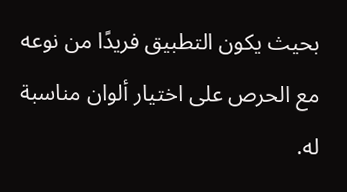بحيث يكون التطبيق فريدًا من نوعه مع الحرص على اختيار ألوان مناسبة له.